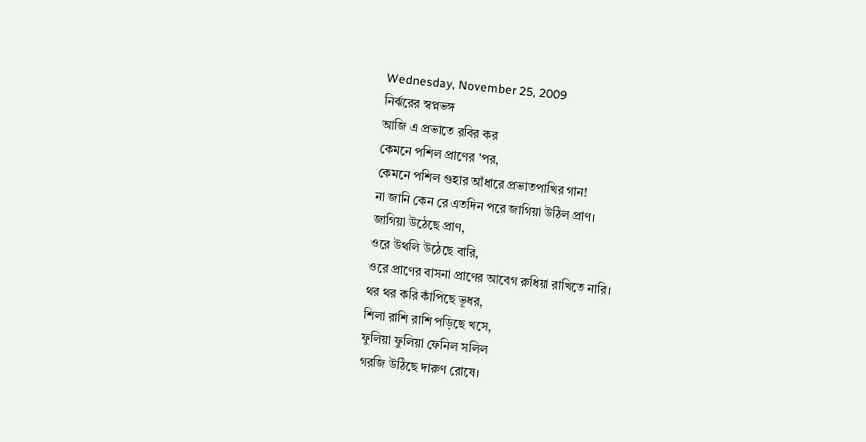Wednesday, November 25, 2009
নির্ঝরের স্বপ্নভঙ্গ
আজি এ প্রভাতে রবির কর
কেমনে পশিল প্রাণের 'পর,
কেমনে পশিল গুহার আঁধারে প্রভাতপাখির গান!
না জানি কেন রে এতদিন পরে জাগিয়া উঠিল প্রাণ।
জাগিয়া উঠেছে প্রাণ,
ওরে উথলি উঠেছে বারি,
ওরে প্রাণের বাসনা প্রাণের আবেগ রুধিয়া রাখিতে নারি।
থর থর করি কাঁপিছে ভূধর,
শিলা রাশি রাশি পড়িছে খসে,
ফুলিয়া ফুলিয়া ফেনিল সলিল
গরজি উঠিছে দারুণ রোষে।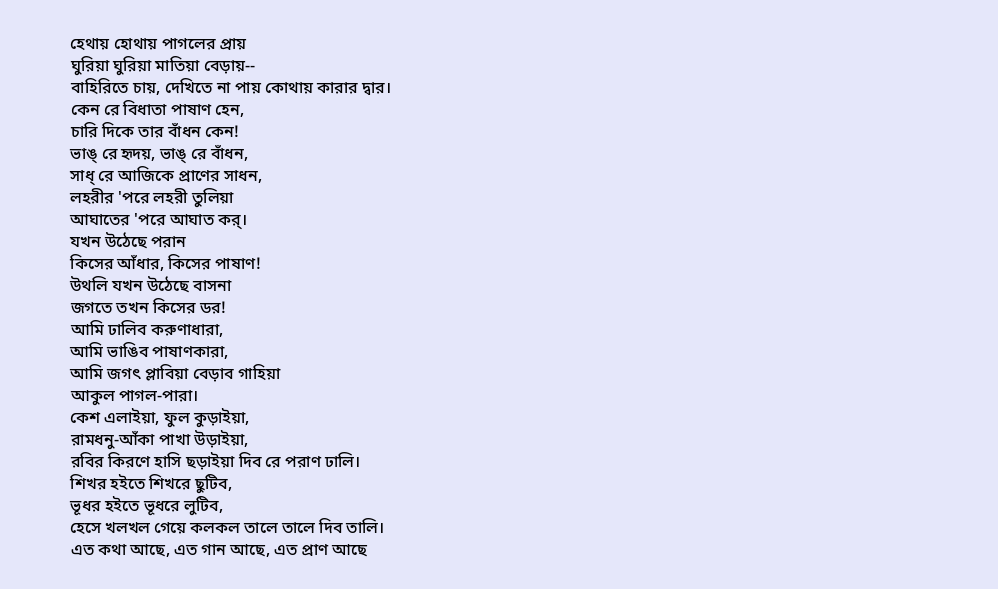হেথায় হোথায় পাগলের প্রায়
ঘুরিয়া ঘুরিয়া মাতিয়া বেড়ায়--
বাহিরিতে চায়, দেখিতে না পায় কোথায় কারার দ্বার।
কেন রে বিধাতা পাষাণ হেন,
চারি দিকে তার বাঁধন কেন!
ভাঙ্ রে হৃদয়, ভাঙ্ রে বাঁধন,
সাধ্ রে আজিকে প্রাণের সাধন,
লহরীর 'পরে লহরী তুলিয়া
আঘাতের 'পরে আঘাত কর্।
যখন উঠেছে পরান
কিসের আঁধার, কিসের পাষাণ!
উথলি যখন উঠেছে বাসনা
জগতে তখন কিসের ডর!
আমি ঢালিব করুণাধারা,
আমি ভাঙিব পাষাণকারা,
আমি জগৎ প্লাবিয়া বেড়াব গাহিয়া
আকুল পাগল-পারা।
কেশ এলাইয়া, ফুল কুড়াইয়া,
রামধনু-আঁকা পাখা উড়াইয়া,
রবির কিরণে হাসি ছড়াইয়া দিব রে পরাণ ঢালি।
শিখর হইতে শিখরে ছুটিব,
ভূধর হইতে ভূধরে লুটিব,
হেসে খলখল গেয়ে কলকল তালে তালে দিব তালি।
এত কথা আছে, এত গান আছে, এত প্রাণ আছে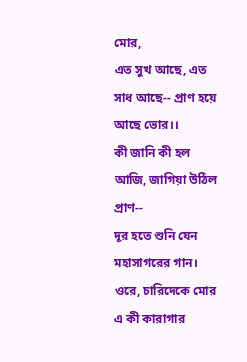মোর,
এত সুখ আছে, এত সাধ আছে-- প্রাণ হয়ে আছে ভোর।।
কী জানি কী হল আজি, জাগিয়া উঠিল প্রাণ--
দূর হতে শুনি যেন মহাসাগরের গান।
ওরে, চারিদেকে মোর
এ কী কারাগার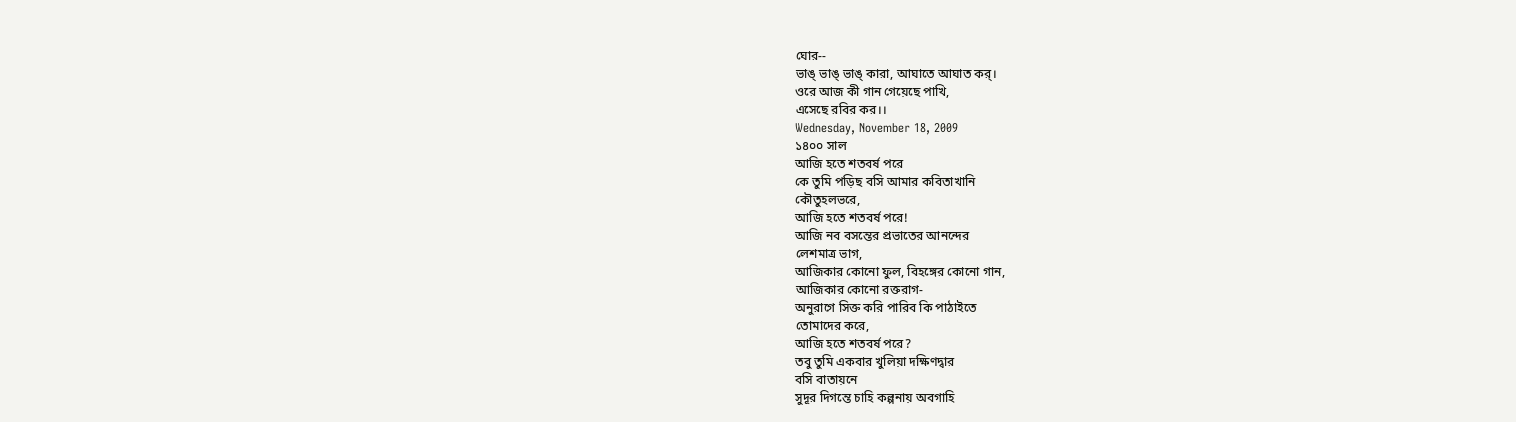ঘোর--
ভাঙ্ ভাঙ্ ভাঙ্ কারা, আঘাতে আঘাত কর্।
ওরে আজ কী গান গেয়েছে পাখি,
এসেছে রবির কর।।
Wednesday, November 18, 2009
১৪০০ সাল
আজি হতে শতবর্ষ পরে
কে তুমি পড়িছ বসি আমার কবিতাখানি
কৌতুহলভরে,
আজি হতে শতবর্ষ পরে!
আজি নব বসন্তের প্রভাতের আনন্দের
লেশমাত্র ভাগ,
আজিকার কোনো ফুল, বিহঙ্গের কোনো গান,
আজিকার কোনো রক্তরাগ-
অনুরাগে সিক্ত করি পারিব কি পাঠাইতে
তোমাদের করে,
আজি হতে শতবর্ষ পরে?
তবু তুমি একবার খুলিয়া দক্ষিণদ্বার
বসি বাতায়নে
সুদূর দিগন্তে চাহি কল্পনায় অবগাহি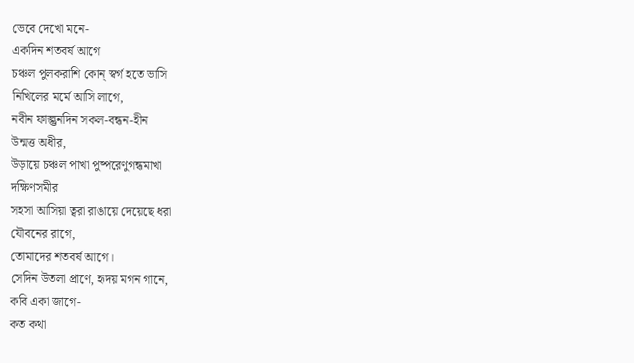ভেবে দেখো মনে-
একদিন শতবর্ষ আগে
চঞ্চল পুলকরাশি কোন্ স্বর্গ হতে ভাসি
নিখিলের মর্মে আসি লাগে,
নবীন ফাল্গুনদিন সকল-বন্ধন-হীন
উন্মত্ত অধীর,
উড়ায়ে চঞ্চল পাখা পুষ্পরেণুগন্ধমাখা
দক্ষিণসমীর
সহসা আসিয়া ত্বরা রাঙায়ে দেয়েছে ধরা
যৌবনের রাগে,
তোমাদের শতবর্ষ আগে।
সেদিন উতলা প্রাণে, হৃদয় মগন গানে,
কবি একা জাগে-
কত কথা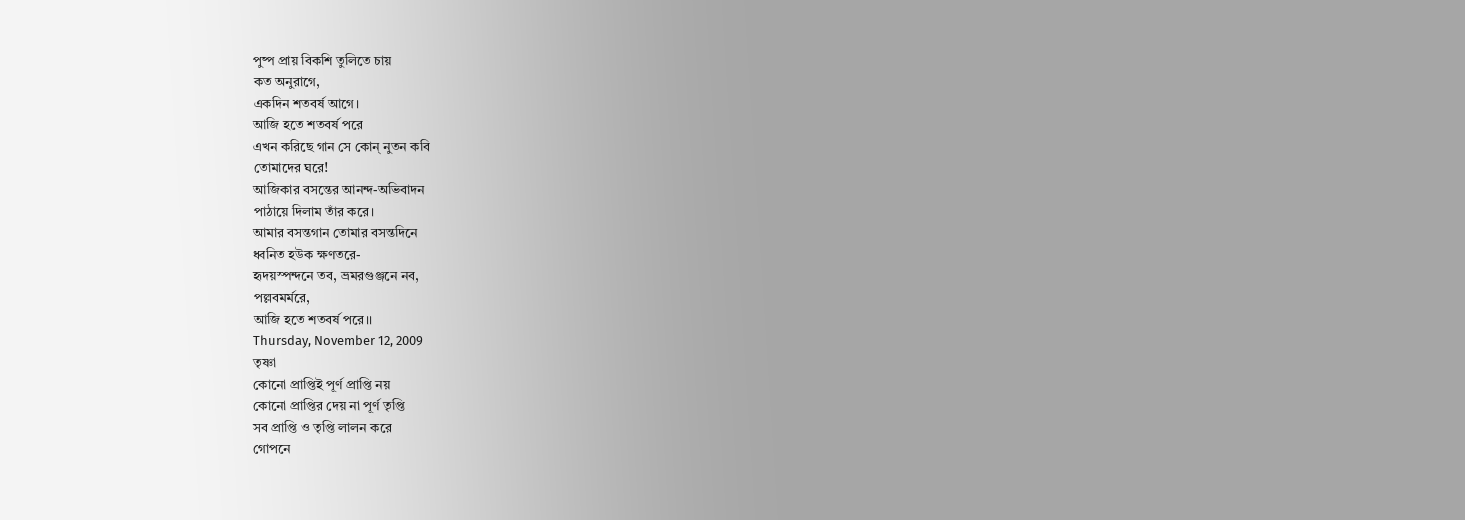পুষ্প প্রায় বিকশি তুলিতে চায়
কত অনুরাগে,
একদিন শতবর্ষ আগে।
আজি হতে শতবর্ষ পরে
এখন করিছে গান সে কোন্ নুতন কবি
তোমাদের ঘরে!
আজিকার বসন্তের আনন্দ-অভিবাদন
পাঠায়ে দিলাম তাঁর করে।
আমার বসন্তগান তোমার বসন্তদিনে
ধ্বনিত হউক ক্ষণতরে-
হৃদয়স্পন্দনে তব, ভ্রমরগুঞ্জনে নব,
পল্লবমর্মরে,
আজি হতে শতবর্ষ পরে।।
Thursday, November 12, 2009
তৃষ্ণা
কোনো প্রাপ্তিই পূর্ণ প্রাপ্তি নয়
কোনো প্রাপ্তির দেয় না পূর্ণ তৃপ্তি
সব প্রাপ্তি ও তৃপ্তি লালন করে
গোপনে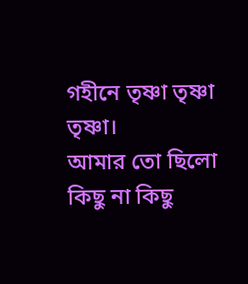গহীনে তৃষ্ণা তৃষ্ণা তৃষ্ণা।
আমার তো ছিলো কিছু না কিছু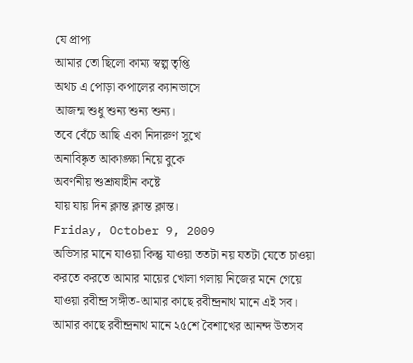যে প্রাপ্য
আমার তো ছিলো কাম্য স্বল্প তৃপ্তি
অথচ এ পোড়া কপালের ক্যানভাসে
আজন্ম শুধু শুন্য শুন্য শুন্য।
তবে বেঁচে আছি একা নিদারুণ সুখে
অনাবিষ্কৃত আকাঙ্ক্ষা নিয়ে বুকে
অবর্ণনীয় শুশ্রূষাহীন কষ্টে
যায় যায় দিন ক্লান্ত ক্লান্ত ক্লান্ত।
Friday, October 9, 2009
অভিসার মানে যাওয়া কিন্তু যাওয়া ততটা নয় যতটা যেতে চাওয়া
করতে করতে আমার মায়ের খোলা গলায় নিজের মনে গেয়ে
যাওয়া রবীন্দ্র সঙ্গীত-আমার কাছে রবীন্দ্রনাথ মানে এই সব।
আমার কাছে রবীন্দ্রনাথ মানে ২৫শে বৈশাখের আনন্দ উতসব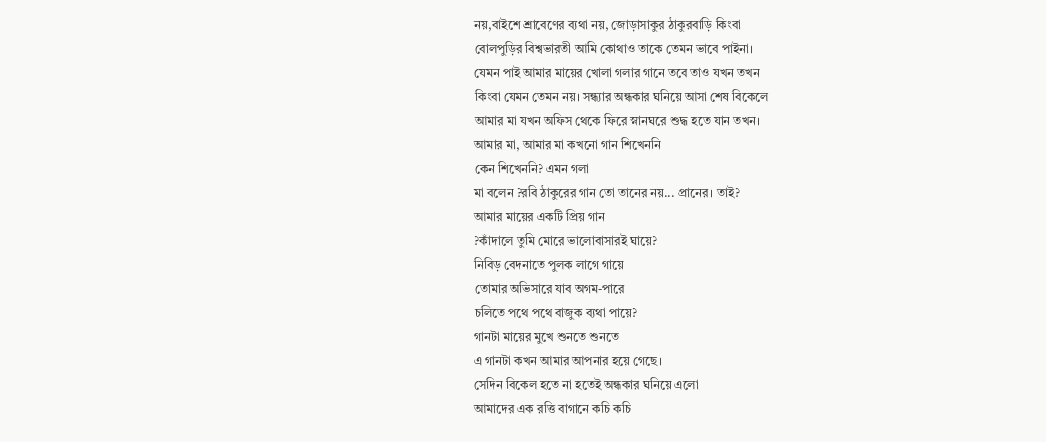নয়,বাইশে শ্রাবেণের ব্যথা নয়, জোড়াসাকুর ঠাকুরবাড়ি কিংবা
বোলপুড়ির বিশ্বভারতী আমি কোথাও তাকে তেমন ভাবে পাইনা।
যেমন পাই আমার মায়ের খোলা গলার গানে তবে তাও যখন তখন
কিংবা যেমন তেমন নয়। সন্ধ্যার অন্ধকার ঘনিয়ে আসা শেষ বিকেলে
আমার মা যখন অফিস থেকে ফিরে স্নানঘরে শুদ্ধ হতে যান তখন।
আমার মা, আমার মা কখনো গান শিখেননি
কেন শিখেননি? এমন গলা
মা বলেন ?রবি ঠাকুরের গান তো তানের নয়... প্রানের। তাই?
আমার মায়ের একটি প্রিয় গান
?কাঁদালে তুমি মোরে ভালোবাসারই ঘায়ে?
নিবিড় বেদনাতে পুলক লাগে গায়ে
তোমার অভিসারে যাব অগম-পারে
চলিতে পথে পথে বাজুক ব্যথা পায়ে?
গানটা মায়ের মুখে শুনতে শুনতে
এ গানটা কখন আমার আপনার হয়ে গেছে।
সেদিন বিকেল হতে না হতেই অন্ধকার ঘনিয়ে এলো
আমাদের এক রত্তি বাগানে কচি কচি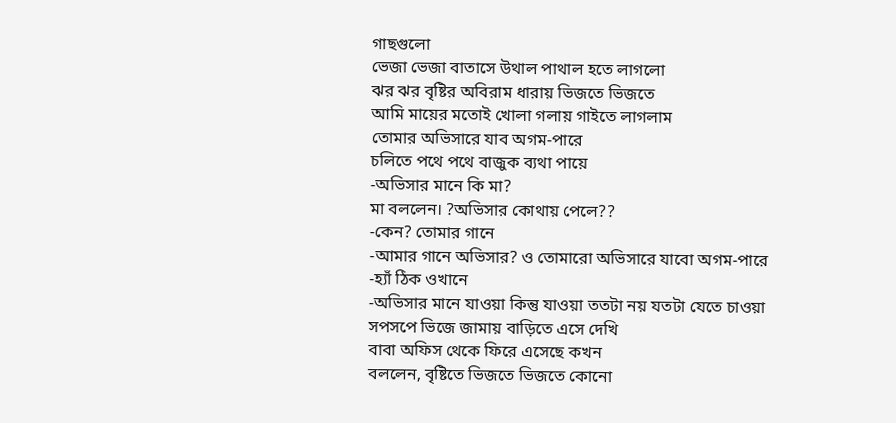গাছগুলো
ভেজা ভেজা বাতাসে উথাল পাথাল হতে লাগলো
ঝর ঝর বৃষ্টির অবিরাম ধারায় ভিজতে ভিজতে
আমি মায়ের মতোই খোলা গলায় গাইতে লাগলাম
তোমার অভিসারে যাব অগম-পারে
চলিতে পথে পথে বাজুক ব্যথা পায়ে
-অভিসার মানে কি মা?
মা বললেন। ?অভিসার কোথায় পেলে??
-কেন? তোমার গানে
-আমার গানে অভিসার? ও তোমারো অভিসারে যাবো অগম-পারে
-হ্যাঁ ঠিক ওখানে
-অভিসার মানে যাওয়া কিন্তু যাওয়া ততটা নয় যতটা যেতে চাওয়া
সপসপে ভিজে জামায় বাড়িতে এসে দেখি
বাবা অফিস থেকে ফিরে এসেছে কখন
বললেন, বৃষ্টিতে ভিজতে ভিজতে কোনো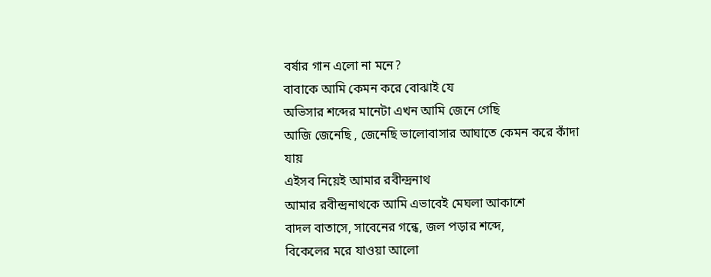বর্ষার গান এলো না মনে?
বাবাকে আমি কেমন করে বোঝাই যে
অভিসার শব্দের মানেটা এখন আমি জেনে গেছি
আজি জেনেছি , জেনেছি ভালোবাসার আঘাতে কেমন করে কাঁদা যায়
এইসব নিয়েই আমার রবীন্দ্রনাথ
আমার রবীন্দ্রনাথকে আমি এভাবেই মেঘলা আকাশে
বাদল বাতাসে, সাবেনের গন্ধে, জল পড়ার শব্দে,
বিকেলের মরে যাওয়া আলো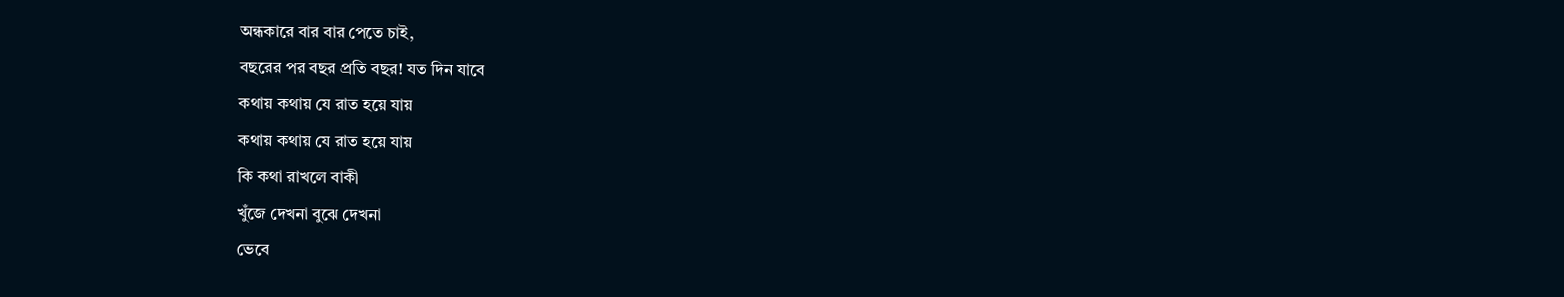অন্ধকারে বার বার পেতে চাই,
বছরের পর বছর প্রতি বছর! যত দিন যাবে
কথায় কথায় যে রাত হয়ে যায়
কথায় কথায় যে রাত হয়ে যায়
কি কথা রাখলে বাকী
খুঁজে দেখনা বুঝে দেখনা
ভেবে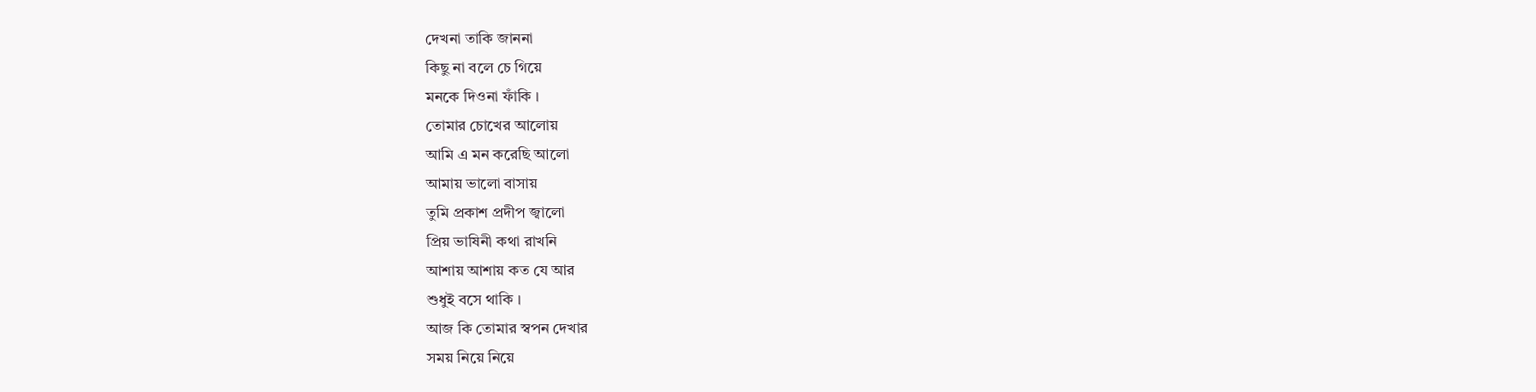দেখনা তাকি জাননা
কিছু না বলে চে গিয়ে
মনকে দিওনা ফাঁকি ।
তোমার চোখের আলোয়
আমি এ মন করেছি আলো
আমায় ভালো বাসায়
তুমি প্রকাশ প্রদীপ জ্বালো
প্রিয় ভাষিনী কথা রাখনি
আশায় আশায় কত যে আর
শুধুই বসে থাকি ।
আজ কি তোমার স্বপন দেখার
সময় নিয়ে নিয়ে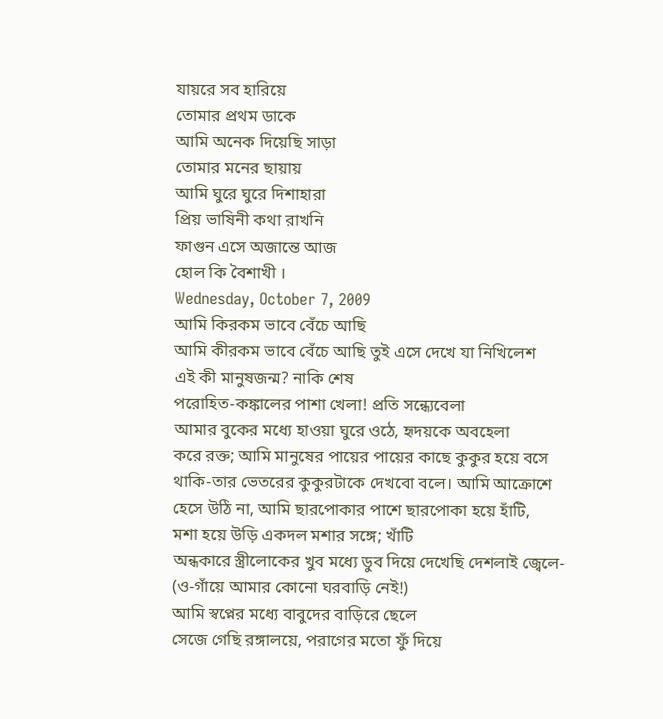যায়রে সব হারিয়ে
তোমার প্রথম ডাকে
আমি অনেক দিয়েছি সাড়া
তোমার মনের ছায়ায়
আমি ঘুরে ঘুরে দিশাহারা
প্রিয় ভাষিনী কথা রাখনি
ফাগুন এসে অজান্তে আজ
হোল কি বৈশাখী ।
Wednesday, October 7, 2009
আমি কিরকম ভাবে বেঁচে আছি
আমি কীরকম ভাবে বেঁচে আছি তুই এসে দেখে যা নিখিলেশ
এই কী মানুষজন্ম? নাকি শেষ
পরোহিত-কঙ্কালের পাশা খেলা! প্রতি সন্ধ্যেবেলা
আমার বুকের মধ্যে হাওয়া ঘুরে ওঠে, হৃদয়কে অবহেলা
করে রক্ত; আমি মানুষের পায়ের পায়ের কাছে কুকুর হয়ে বসে
থাকি-তার ভেতরের কুকুরটাকে দেখবো বলে। আমি আক্রোশে
হেসে উঠি না, আমি ছারপোকার পাশে ছারপোকা হয়ে হাঁটি,
মশা হয়ে উড়ি একদল মশার সঙ্গে; খাঁটি
অন্ধকারে স্ত্রীলোকের খুব মধ্যে ডুব দিয়ে দেখেছি দেশলাই জ্বেলে-
(ও-গাঁয়ে আমার কোনো ঘরবাড়ি নেই!)
আমি স্বপ্নের মধ্যে বাবুদের বাড়িরে ছেলে
সেজে গেছি রঙ্গালয়ে, পরাগের মতো ফুঁ দিয়ে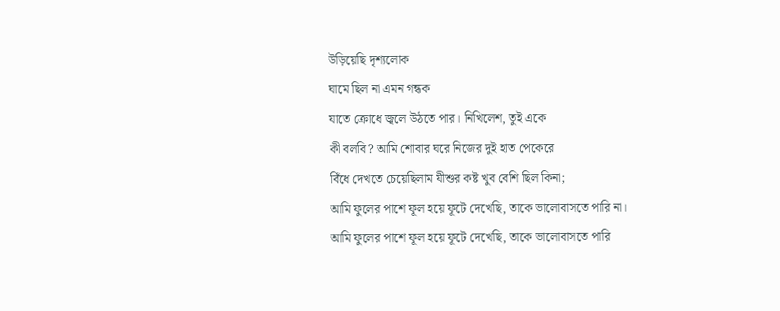উড়িয়েছি দৃশ্যলোক
ঘামে ছিল না এমন গন্ধক
যাতে ক্রোধে জ্বলে উঠতে পার। নিখিলেশ, তুই একে
কী বলবি? আমি শোবার ঘরে নিজের দুই হাত পেকেরে
বিঁধে দেখতে চেয়েছিলাম যীশুর কষ্ট খুব বেশি ছিল কিনা;
আমি ফুলের পাশে ফূল হয়ে ফূটে দেখেছি, তাকে ভালোবাসতে পারি না।
আমি ফুলের পাশে ফূল হয়ে ফূটে দেখেছি, তাকে ভালোবাসতে পারি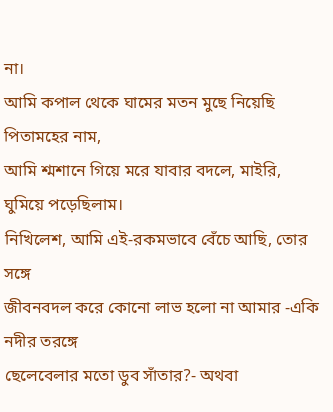না।
আমি কপাল থেকে ঘামের মতন মুছে নিয়েছি পিতামহের নাম,
আমি শ্মশানে গিয়ে মরে যাবার বদলে, মাইরি, ঘুমিয়ে পড়েছিলাম।
নিখিলেশ, আমি এই-রকমভাবে বেঁচে আছি, তোর সঙ্গে
জীবনবদল করে কোনো লাভ হলো না আমার -একি নদীর তরঙ্গে
ছেলেবেলার মতো ডুব সাঁতার?- অথবা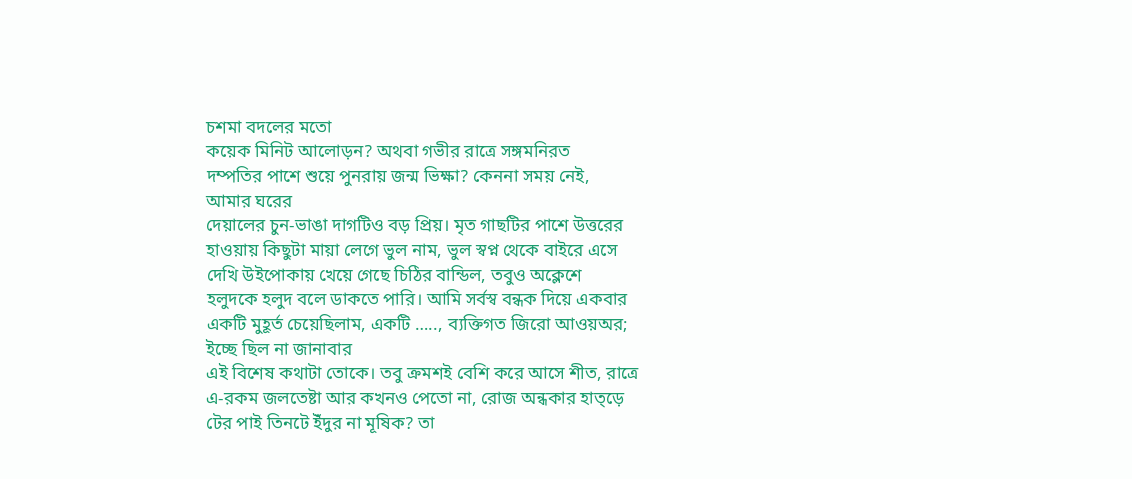চশমা বদলের মতো
কয়েক মিনিট আলোড়ন? অথবা গভীর রাত্রে সঙ্গমনিরত
দম্পতির পাশে শুয়ে পুনরায় জন্ম ভিক্ষা? কেননা সময় নেই,
আমার ঘরের
দেয়ালের চুন-ভাঙা দাগটিও বড় প্রিয়। মৃত গাছটির পাশে উত্তরের
হাওয়ায় কিছুটা মায়া লেগে ভুল নাম, ভুল স্বপ্ন থেকে বাইরে এসে
দেখি উইপোকায় খেয়ে গেছে চিঠির বান্ডিল, তবুও অক্লেশে
হলুদকে হলুদ বলে ডাকতে পারি। আমি সর্বস্ব বন্ধক দিয়ে একবার
একটি মুহূর্ত চেয়েছিলাম, একটি ….., ব্যক্তিগত জিরো আওয়অর;
ইচ্ছে ছিল না জানাবার
এই বিশেষ কথাটা তোকে। তবু ক্রমশই বেশি করে আসে শীত, রাত্রে
এ-রকম জলতেষ্টা আর কখনও পেতো না, রোজ অন্ধকার হাত্ড়ে
টের পাই তিনটে ইঁদুর না মূষিক? তা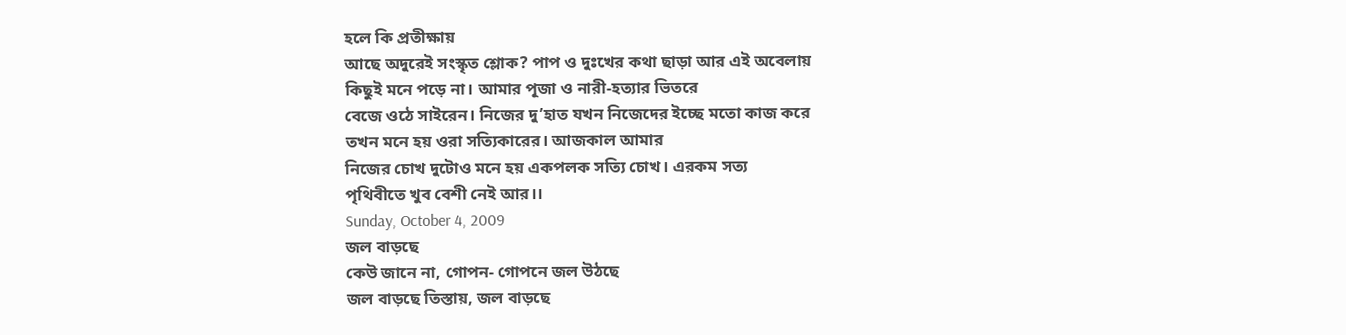হলে কি প্রতীক্ষায়
আছে অদুরেই সংস্কৃত শ্লোক? পাপ ও দুঃখের কথা ছাড়া আর এই অবেলায়
কিছুই মনে পড়ে না। আমার পূজা ও নারী-হত্যার ভিতরে
বেজে ওঠে সাইরেন। নিজের দু’হাত যখন নিজেদের ইচ্ছে মতো কাজ করে
তখন মনে হয় ওরা সত্যিকারের। আজকাল আমার
নিজের চোখ দুটোও মনে হয় একপলক সত্যি চোখ। এরকম সত্য
পৃথিবীতে খুব বেশী নেই আর।।
Sunday, October 4, 2009
জল বাড়ছে
কেউ জানে না, গোপন- গোপনে জল উঠছে
জল বাড়ছে তিস্তায়, জল বাড়ছে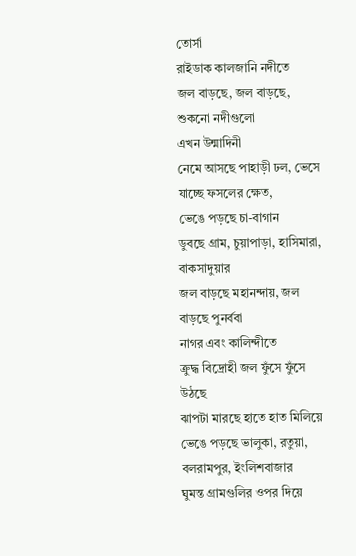তোর্সা
রাইডাক কালজানি নদীতে
জল বাড়ছে, জল বাড়ছে, শুকনো নদীগুলো
এখন উন্মাদিনী
নেমে আসছে পাহাড়ী ঢল, ভেসে যাচ্ছে ফসলের ক্ষেত,
ভেঙে পড়ছে চা-বাগান
ডুবছে গ্রাম, চুয়াপাড়া, হাসিমারা, বাকসাদুয়ার
জল বাড়ছে মহানন্দায়, জল বাড়ছে পুনর্ববা
নাগর এবং কালিন্দীতে
ক্রুদ্ধ বিদ্রোহী জল ফুঁসে ফুঁসে উঠছে
ঝাপটা মারছে হাতে হাত মিলিয়ে
ভেঙে পড়ছে ভালুকা, রতুয়া, বলরামপুর, ইংলিশবাজার
ঘুমন্ত গ্রামগুলির ওপর দিয়ে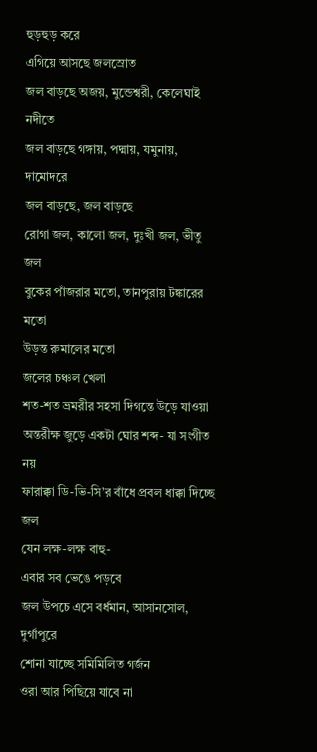হুড়হুড় করে
এগিয়ে আসছে জলস্রোত
জল বাড়ছে অজয়, মুন্ডেশ্বরী, কেলেঘাই নদীতে
জল বাড়ছে গঙ্গায়, পদ্মায়, যমুনায়, দামোদরে
জল বাড়ছে, জল বাড়ছে
রোগা জল, কালো জল, দুঃখী জল, ভীতু জল
বুকের পাঁজরার মতো, তানপুরায় টঙ্কারের মতো
উড়ন্ত রুমালের মতো
জলের চঞ্চল খেলা
শত-শত ভ্রমরীর সহসা দিগন্তে উড়ে যাওয়া
অন্তরীক্ষ জুড়ে একটা ঘোর শব্দ- যা সংগীত নয়
ফারাক্কা ডি-ভি-সি’র বাঁধে প্রবল ধাক্কা দিচ্ছে জল
যেন লক্ষ-লক্ষ বাহু-
এবার সব ভেঙে পড়বে
জল উপচে এসে বর্ধমান, আসানসোল, দুর্গাপুরে
শোনা যাচ্ছে সমিমিলিত গর্জন
ওরা আর পিছিয়ে যাবে না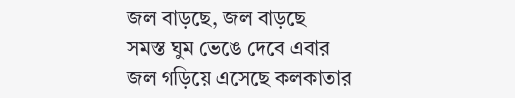জল বাড়ছে, জল বাড়ছে
সমস্ত ঘুম ভেঙে দেবে এবার
জল গড়িয়ে এসেছে কলকাতার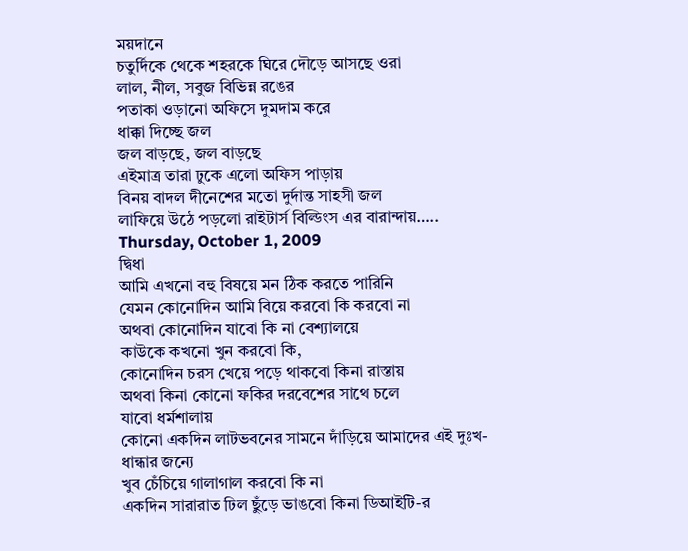ময়দানে
চতুর্দিকে থেকে শহরকে ঘিরে দৌড়ে আসছে ওরা
লাল, নীল, সবুজ বিভিন্ন রঙের
পতাকা ওড়ানো অফিসে দুমদাম করে
ধাক্কা দিচ্ছে জল
জল বাড়ছে, জল বাড়ছে
এইমাত্র তারা ঢুকে এলো অফিস পাড়ায়
বিনয় বাদল দীনেশের মতো দুর্দান্ত সাহসী জল
লাফিয়ে উঠে পড়লো রাইটার্স বিল্ডিংস এর বারান্দায়…..
Thursday, October 1, 2009
দ্বিধা
আমি এখনো বহু বিষয়ে মন ঠিক করতে পারিনি
যেমন কোনোদিন আমি বিয়ে করবো কি করবো না
অথবা কোনোদিন যাবো কি না বেশ্যালয়ে
কাউকে কখনো খুন করবো কি,
কোনোদিন চরস খেয়ে পড়ে থাকবো কিনা রাস্তায়
অথবা কিনা কোনো ফকির দরবেশের সাথে চলে
যাবো ধর্মশালায়
কোনো একদিন লাটভবনের সামনে দাঁড়িয়ে আমাদের এই দুঃখ-
ধান্ধার জন্যে
খুব চেঁচিয়ে গালাগাল করবো কি না
একদিন সারারাত ঢিল ছুঁড়ে ভাঙবো কিনা ডিআইটি-র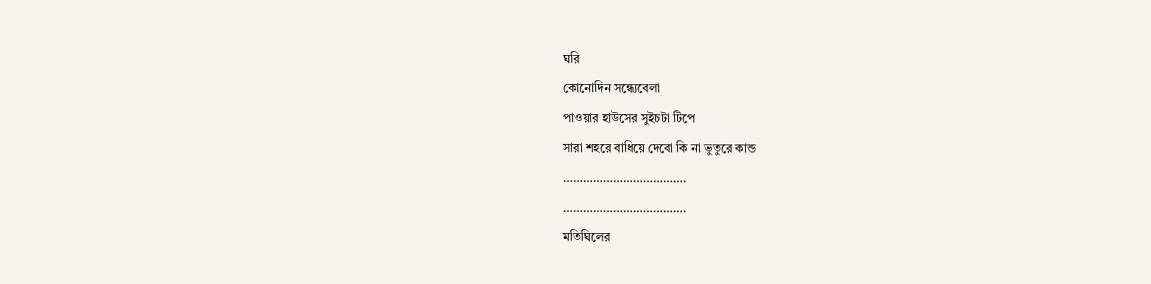ঘরি
কোনোদিন সন্ধ্যেবেলা
পাওয়ার হাউসের সুইচটা টিপে
সারা শহরে বাধিয়ে দেবো কি না ভুতুরে কান্ড
……………………………….
……………………………….
মতিঘিলের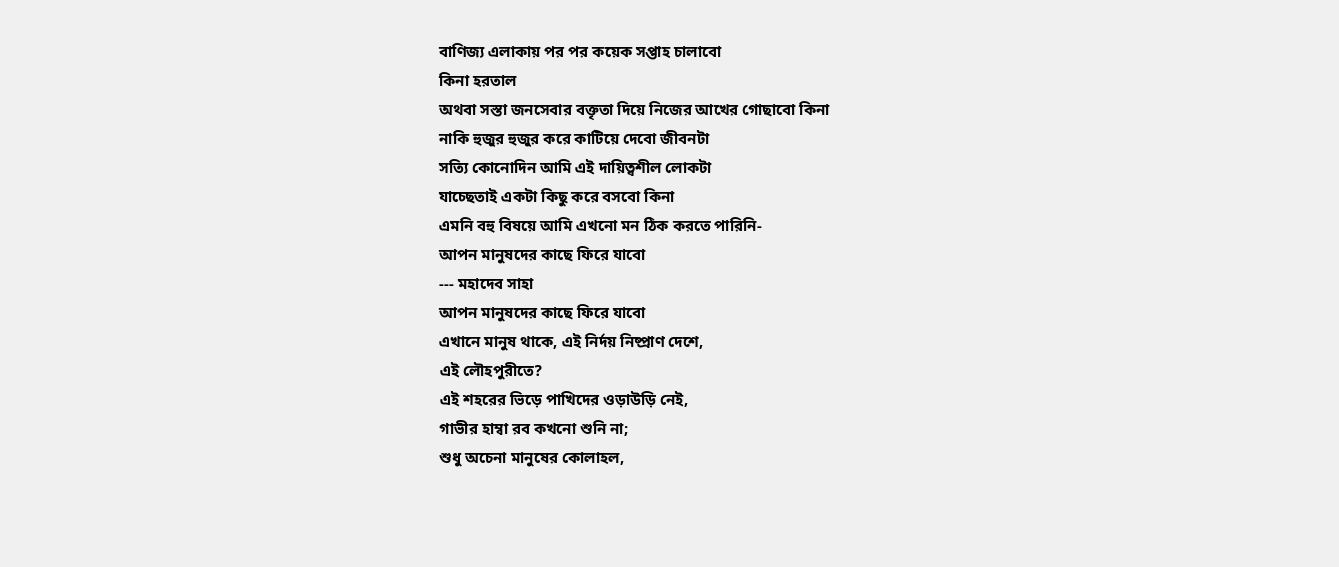বাণিজ্য এলাকায় পর পর কয়েক সপ্তাহ চালাবো
কিনা হরতাল
অথবা সস্তা জনসেবার বক্তৃতা দিয়ে নিজের আখের গোছাবো কিনা
নাকি হুজুর হুজুর করে কাটিয়ে দেবো জীবনটা
সত্যি কোনোদিন আমি এই দায়িত্বশীল লোকটা
যাচ্ছেতাই একটা কিছু করে বসবো কিনা
এমনি বহু বিষয়ে আমি এখনো মন ঠিক করতে পারিনি-
আপন মানুষদের কাছে ফিরে যাবো
--- মহাদেব সাহা
আপন মানুষদের কাছে ফিরে যাবো
এখানে মানুষ থাকে, এই নির্দয় নিষ্প্রাণ দেশে,
এই লৌহপুরীতে?
এই শহরের ভিড়ে পাখিদের ওড়াউড়ি নেই,
গাভীর হাম্বা রব কখনো শুনি না;
শুধু অচেনা মানুষের কোলাহল,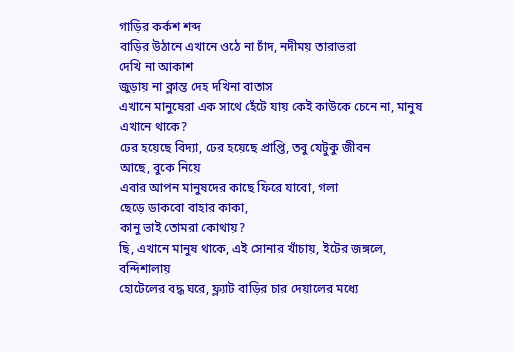গাড়ির কর্কশ শব্দ
বাড়ির উঠানে এখানে ওঠে না চাঁদ, নদীময় তারাভরা
দেখি না আকাশ
জুড়ায় না ক্লান্ত দেহ দখিনা বাতাস
এখানে মানুষেরা এক সাথে হেঁটে যায় কেই কাউকে চেনে না, মানুষ
এখানে থাকে?
ঢের হয়েছে বিদ্যা, ঢের হয়েছে প্রাপ্তি, তবু যেটুকু জীবন
আছে, বুকে নিয়ে
এবার আপন মানুষদের কাছে ফিরে যাবো, গলা
ছেড়ে ডাকবো বাহার কাকা,
কানু ভাই তোমরা কোথায়?
ছি, এখানে মানুষ থাকে, এই সোনার খাঁচায়, ইটের জঙ্গলে,
বন্দিশালায়
হোটেলের বদ্ধ ঘরে, ফ্ল্যাট বাড়ির চার দেয়ালের মধ্যে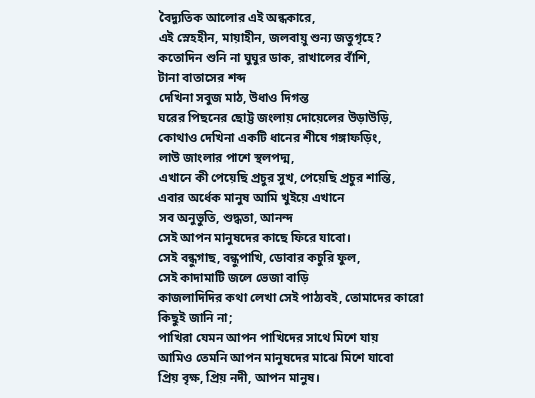বৈদ্যুতিক আলোর এই অন্ধকারে,
এই স্নেহহীন, মায়াহীন, জলবায়ু শুন্য জতুগৃহে?
কতোদিন শুনি না ঘুঘুর ডাক, রাখালের বাঁশি,
টানা বাতাসের শব্দ
দেখিনা সবুজ মাঠ, উধাও দিগন্ত
ঘরের পিছনের ছোট্ট জংলায় দোয়েলের উড়াউড়ি,
কোথাও দেখিনা একটি ধানের শীষে গঙ্গাফড়িং,
লাউ জাংলার পাশে স্থলপদ্ম,
এখানে কী পেয়েছি প্রচুর সুখ, পেয়েছি প্রচুর শান্তি,
এবার অর্ধেক মানুষ আমি খুইয়ে এখানে
সব অনুভুতি, শুদ্ধতা, আনন্দ
সেই আপন মানুষদের কাছে ফিরে যাবো।
সেই বন্ধুগাছ, বন্ধুপাখি, ডোবার কচুরি ফুল,
সেই কাদামাটি জলে ভেজা বাড়ি
কাজলাদিদির কথা লেখা সেই পাঠ্যবই, তোমাদের কারো
কিছুই জানি না;
পাখিরা যেমন আপন পাখিদের সাথে মিশে যায়
আমিও তেমনি আপন মানুষদের মাঝে মিশে যাবো
প্রিয় বৃক্ষ, প্রিয় নদী, আপন মানুষ।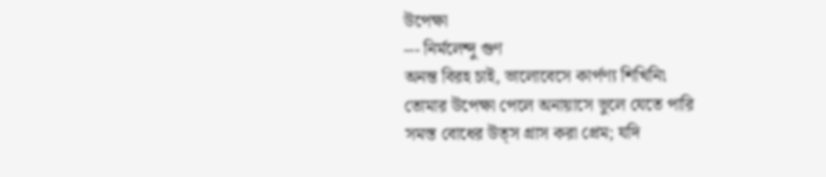উপেক্ষা
--- নির্মলেন্দু গুণ
অনন্ত বিরহ চাই, ভালোবেসে কার্পণ্য শিখিনি৷
তোমার উপেক্ষা পেলে অনায়াসে ভুলে যেতে পারি
সমস্ত বোধের উত্স গ্রাস করা প্রেম; যদি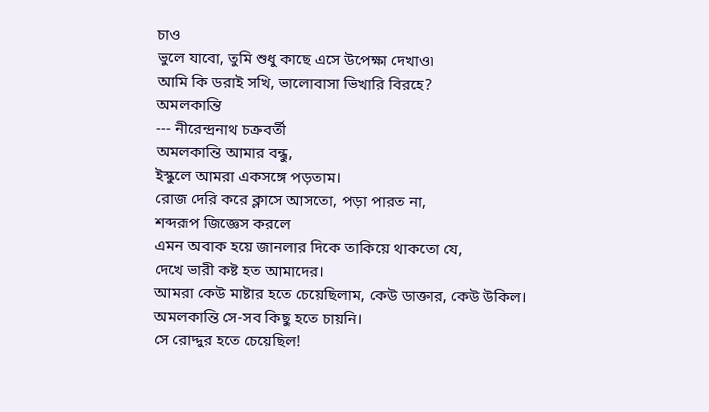চাও
ভুলে যাবো, তুমি শুধু কাছে এসে উপেক্ষা দেখাও৷
আমি কি ডরাই সখি, ভালোবাসা ভিখারি বিরহে?
অমলকান্তি
--- নীরেন্দ্রনাথ চক্রবর্তী
অমলকান্তি আমার বন্ধু,
ইস্কুলে আমরা একসঙ্গে পড়তাম।
রোজ দেরি করে ক্লাসে আসতো, পড়া পারত না,
শব্দরূপ জিজ্ঞেস করলে
এমন অবাক হয়ে জানলার দিকে তাকিয়ে থাকতো যে,
দেখে ভারী কষ্ট হত আমাদের।
আমরা কেউ মাষ্টার হতে চেয়েছিলাম, কেউ ডাক্তার, কেউ উকিল।
অমলকান্তি সে-সব কিছু হতে চায়নি।
সে রোদ্দুর হতে চেয়েছিল!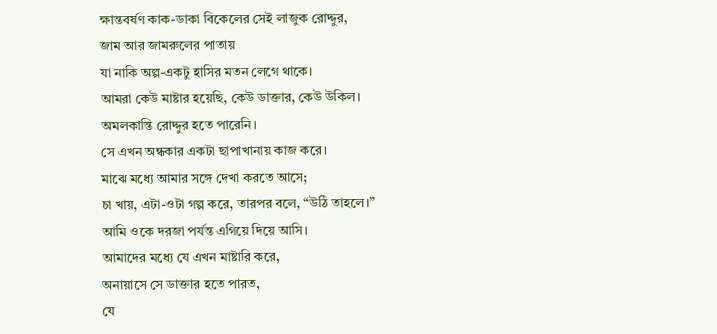ক্ষান্তবর্ষণ কাক-ডাকা বিকেলের সেই লাজুক রোদ্দুর,
জাম আর জামরুলের পাতায়
যা নাকি অল্প-একটু হাসির মতন লেগে থাকে।
আমরা কেউ মাষ্টার হয়েছি, কেউ ডাক্তার, কেউ উকিল।
অমলকান্তি রোদ্দুর হতে পারেনি।
সে এখন অন্ধকার একটা ছাপাখানায় কাজ করে।
মাঝে মধ্যে আমার সঙ্গে দেখা করতে আসে;
চা খায়, এটা-ওটা গল্প করে, তারপর বলে, “উঠি তাহলে।”
আমি ওকে দরজা পর্যন্ত এগিয়ে দিয়ে আসি।
আমাদের মধ্যে যে এখন মাষ্টারি করে,
অনায়াসে সে ডাক্তার হতে পারত,
যে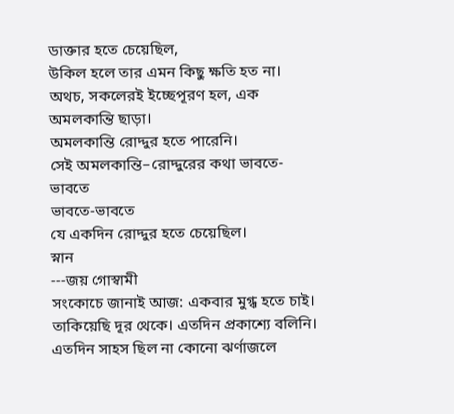ডাক্তার হতে চেয়েছিল,
উকিল হলে তার এমন কিছু ক্ষতি হত না।
অথচ, সকলেরই ইচ্ছেপূরণ হল, এক অমলকান্তি ছাড়া।
অমলকান্তি রোদ্দুর হতে পারেনি।
সেই অমলকান্তি–রোদ্দুরের কথা ভাবতে-ভাবতে
ভাবতে-ভাবতে
যে একদিন রোদ্দুর হতে চেয়েছিল।
স্নান
---জয় গোস্বামী
সংকোচে জানাই আজ: একবার মুগ্ধ হতে চাই।
তাকিয়েছি দূর থেকে। এতদিন প্রকাশ্যে বলিনি।
এতদিন সাহস ছিল না কোনো ঝর্ণাজলে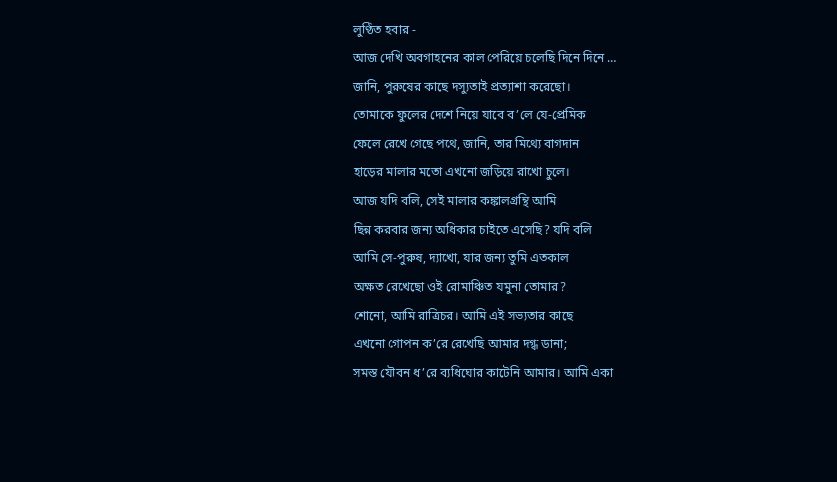লুণ্ঠিত হবার -
আজ দেখি অবগাহনের কাল পেরিয়ে চলেছি দিনে দিনে …
জানি, পুরুষের কাছে দস্যুতাই প্রত্যাশা করেছো।
তোমাকে ফুলের দেশে নিয়ে যাবে ব’লে যে-প্রেমিক
ফেলে রেখে গেছে পথে, জানি, তার মিথ্যে বাগদান
হাড়ের মালার মতো এখনো জড়িয়ে রাখো চুলে।
আজ যদি বলি, সেই মালার কঙ্কালগ্রন্থি আমি
ছিন্ন করবার জন্য অধিকার চাইতে এসেছি? যদি বলি
আমি সে-পুরুষ, দ্যাখো, যার জন্য তুমি এতকাল
অক্ষত রেখেছো ওই রোমাঞ্চিত যমুনা তোমার?
শোনো, আমি রাত্রিচর। আমি এই সভ্যতার কাছে
এখনো গোপন ক’রে রেখেছি আমার দগ্ধ ডানা;
সমস্ত যৌবন ধ’রে ব্যধিঘোর কাটেনি আমার। আমি একা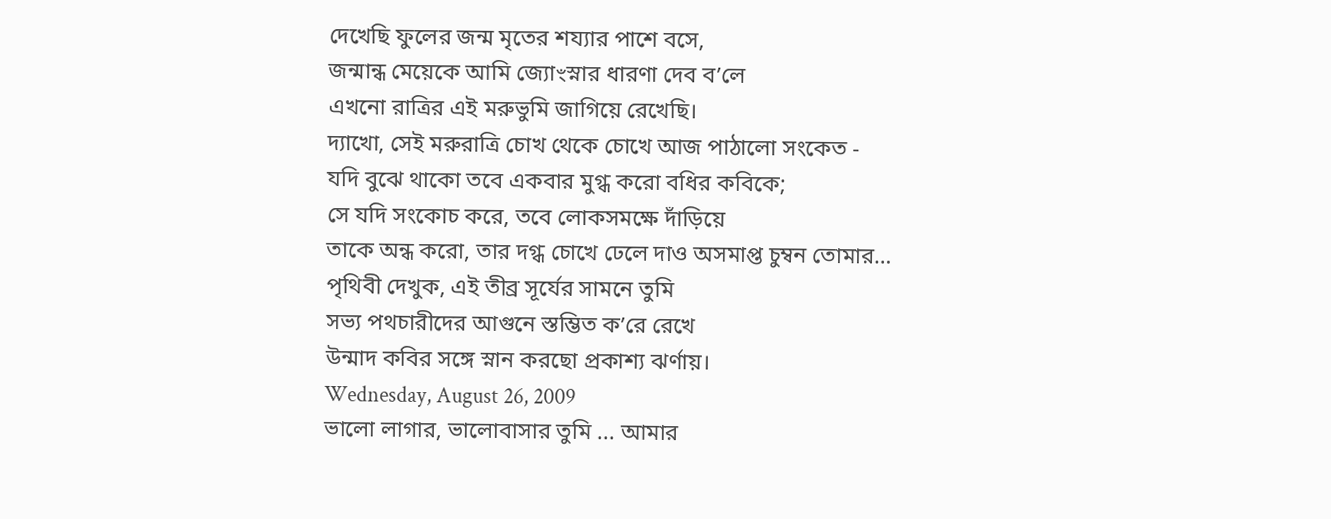দেখেছি ফুলের জন্ম মৃতের শয্যার পাশে বসে,
জন্মান্ধ মেয়েকে আমি জ্যোৼস্নার ধারণা দেব ব’লে
এখনো রাত্রির এই মরুভুমি জাগিয়ে রেখেছি।
দ্যাখো, সেই মরুরাত্রি চোখ থেকে চোখে আজ পাঠালো সংকেত -
যদি বুঝে থাকো তবে একবার মুগ্ধ করো বধির কবিকে;
সে যদি সংকোচ করে, তবে লোকসমক্ষে দাঁড়িয়ে
তাকে অন্ধ করো, তার দগ্ধ চোখে ঢেলে দাও অসমাপ্ত চুম্বন তোমার…
পৃথিবী দেখুক, এই তীব্র সূর্যের সামনে তুমি
সভ্য পথচারীদের আগুনে স্তম্ভিত ক’রে রেখে
উন্মাদ কবির সঙ্গে স্নান করছো প্রকাশ্য ঝর্ণায়।
Wednesday, August 26, 2009
ভালো লাগার, ভালোবাসার তুমি ... আমার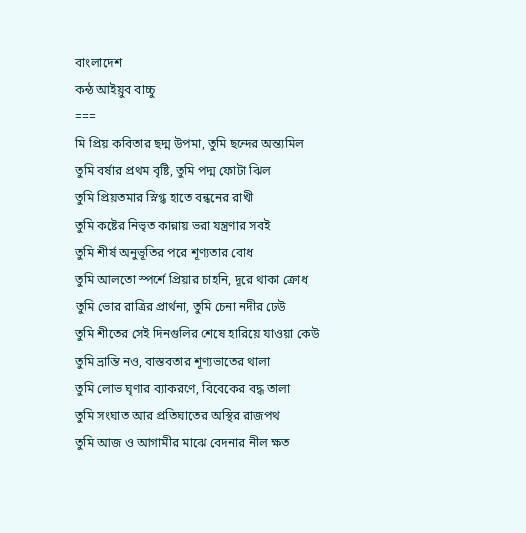বাংলাদেশ
কন্ঠ আইয়ুব বাচ্চু
===
মি প্রিয় কবিতার ছদ্ম উপমা, তুমি ছন্দের অন্ত্যমিল
তুমি বর্ষার প্রথম বৃষ্টি, তুমি পদ্ম ফোটা ঝিল
তুমি প্রিয়তমার স্নিগ্ধ হাতে বন্ধনের রাখী
তুমি কষ্টের নিভৃত কান্নায় ভরা যন্ত্রণার সবই
তুমি শীর্ষ অনুভূতির পরে শূণ্যতার বোধ
তুমি আলতো স্পর্শে প্রিয়ার চাহনি, দূরে থাকা ক্রোধ
তুমি ভোর রাত্রির প্রার্থনা, তুমি চেনা নদীর ঢেউ
তুমি শীতের সেই দিনগুলির শেষে হারিয়ে যাওয়া কেউ
তুমি ভ্রান্তি নও, বাস্তবতার শূণ্যভাতের থালা
তুমি লোভ ঘৃণার ব্যাকরণে, বিবেকের বদ্ধ তালা
তুমি সংঘাত আর প্রতিঘাতের অস্থির রাজপথ
তুমি আজ ও আগামীর মাঝে বেদনার নীল ক্ষত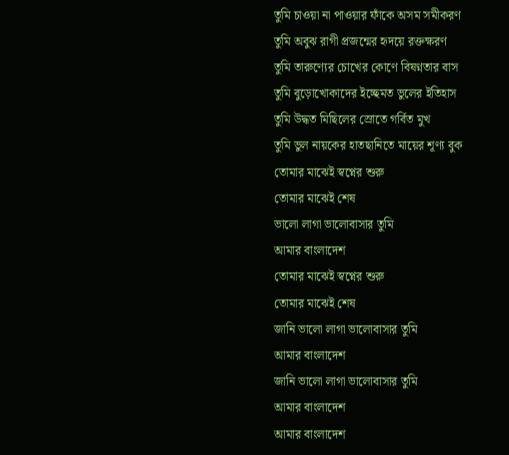তুমি চাওয়া না পাওয়ার ফাঁকে অসম সমীকরণ
তুমি অবুঝ রাগী প্রজন্মের হৃদয়ে রক্তক্ষরণ
তুমি তারুণ্যের চোখের কোণে বিষণ্নতার বাস
তুমি বুড়োখোকাদের ইচ্ছেমত ভুলের ইতিহাস
তুমি উদ্ধত মিছিলের স্রোতে গর্বিত মুখ
তুমি ভুল নায়কের হাতছানিতে মায়ের শূণ্য বুক
তোমার মাঝেই স্বপ্নের শুরু
তোমার মাঝেই শেষ
ভালো লাগা ভালোবাসার তুমি
আমার বাংলাদেশ
তোমার মাঝেই স্বপ্নের শুরু
তোমার মাঝেই শেষ
জানি ভালো লাগা ভালোবাসার তুমি
আমার বাংলাদেশ
জানি ভালো লাগা ভালোবাসার তুমি
আমার বাংলাদেশ
আমার বাংলাদেশ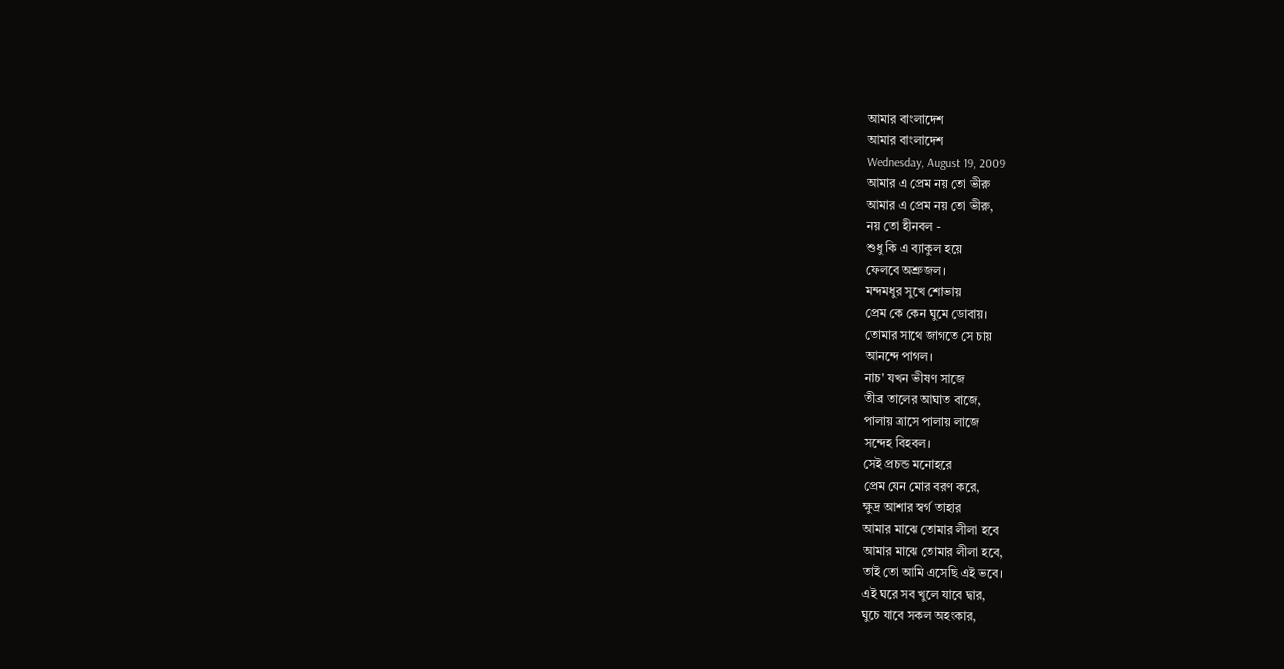আমার বাংলাদেশ
আমার বাংলাদেশ
Wednesday, August 19, 2009
আমার এ প্রেম নয় তো ভীরু
আমার এ প্রেম নয় তো ভীরু,
নয় তো হীনবল -
শুধু কি এ ব্যাকুল হয়ে
ফেলবে অশ্রুজল।
মন্দমধুর সুখে শোভায়
প্রেম কে কেন ঘুমে ডোবায়।
তোমার সাথে জাগতে সে চায়
আনন্দে পাগল।
নাচ' যখন ভীষণ সাজে
তীব্র তালের আঘাত বাজে,
পালায় ত্রাসে পালায় লাজে
সন্দেহ বিহবল।
সেই প্রচন্ড মনোহরে
প্রেম যেন মোর বরণ করে,
ক্ষুদ্র আশার স্বর্গ তাহার
আমার মাঝে তোমার লীলা হবে
আমার মাঝে তোমার লীলা হবে,
তাই তো আমি এসেছি এই ভবে।
এই ঘরে সব খুলে যাবে দ্বার,
ঘুচে যাবে সকল অহংকার,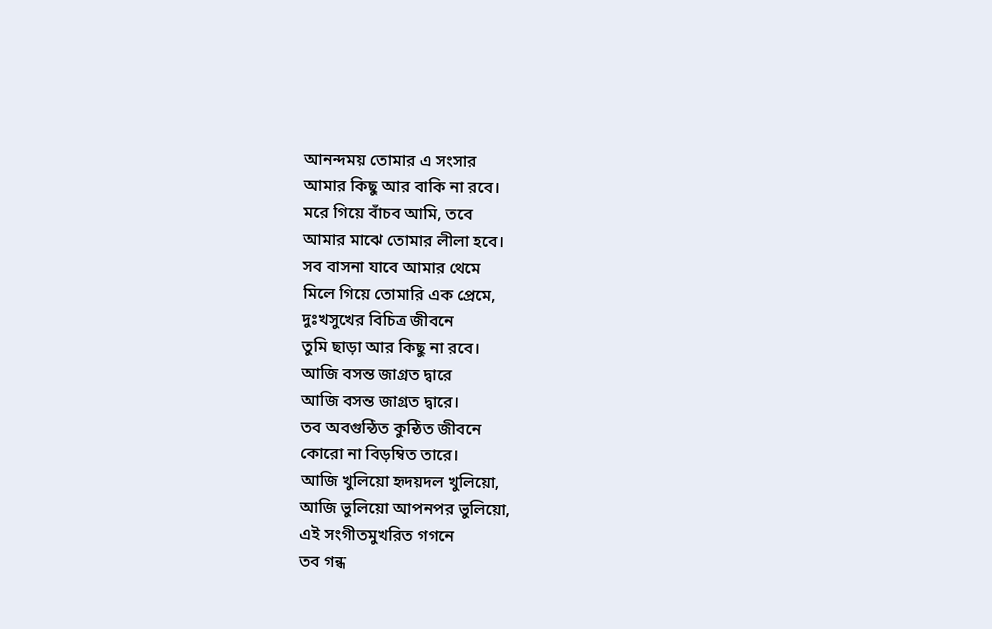আনন্দময় তোমার এ সংসার
আমার কিছু আর বাকি না রবে।
মরে গিয়ে বাঁচব আমি, তবে
আমার মাঝে তোমার লীলা হবে।
সব বাসনা যাবে আমার থেমে
মিলে গিয়ে তোমারি এক প্রেমে,
দুঃখসুখের বিচিত্র জীবনে
তুমি ছাড়া আর কিছু না রবে।
আজি বসন্ত জাগ্রত দ্বারে
আজি বসন্ত জাগ্রত দ্বারে।
তব অবগুন্ঠিত কুন্ঠিত জীবনে
কোরো না বিড়ম্বিত তারে।
আজি খুলিয়ো হৃদয়দল খুলিয়ো,
আজি ভুলিয়ো আপনপর ভুলিয়ো,
এই সংগীতমুখরিত গগনে
তব গন্ধ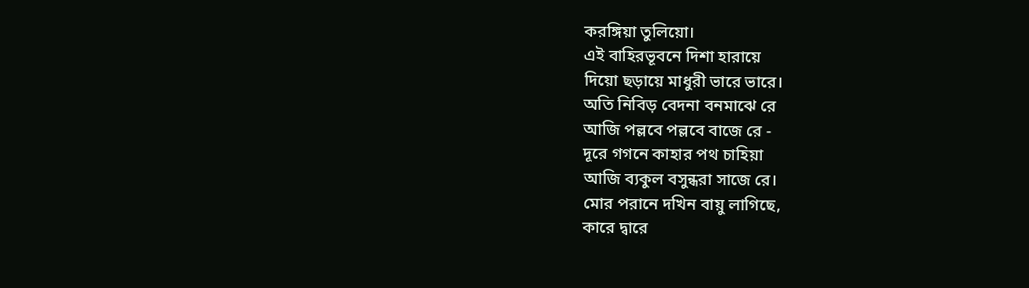করঙ্গিয়া তুলিয়ো।
এই বাহিরভূবনে দিশা হারায়ে
দিয়ো ছড়ায়ে মাধুরী ভারে ভারে।
অতি নিবিড় বেদনা বনমাঝে রে
আজি পল্লবে পল্লবে বাজে রে -
দূরে গগনে কাহার পথ চাহিয়া
আজি ব্যকুল বসুন্ধরা সাজে রে।
মোর পরানে দখিন বায়ু লাগিছে,
কারে দ্বারে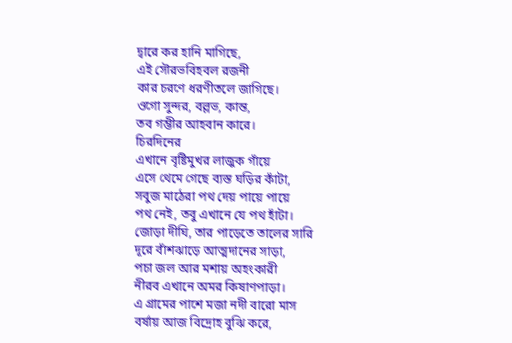দ্বারে কর হানি মাগিছে,
এই সৌরভবিহবল রজনী
কার চরণে ধরণীতলে জাগিছে।
ওগো সুন্দর, বল্লভ, কান্ত,
তব গম্ভীর আহবান কারে।
চিরদিনের
এখানে বৃষ্টিমুখর লাজুক গাঁয়ে
এসে থেমে গেছে ব্যস্ত ঘড়ির কাঁটা,
সবুজ মাঠেরা পথ দেয় পায়ে পায়ে
পথ নেই, তবু এখানে যে পথ হাঁটা।
জোড়া দীঘি, তার পাড়েতে তালের সারি
দূরে বাঁশঝাড়ে আত্মদানের সাড়া,
পচা জল আর মশায় অহংকারী
নীরব এখানে অমর কিষাণপাড়া।
এ গ্রামের পাশে মজা নদী বারো মাস
বর্ষায় আজ বিদ্রোহ বুঝি করে,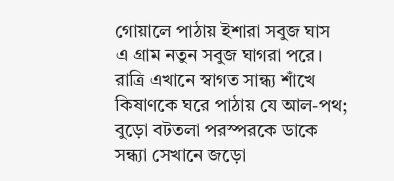গোয়ালে পাঠায় ইশারা সবুজ ঘাস
এ গ্রাম নতুন সবুজ ঘাগরা পরে।
রাত্রি এখানে স্বাগত সান্ধ্য শাঁখে
কিষাণকে ঘরে পাঠায় যে আল-পথ;
বুড়ো বটতলা পরস্পরকে ডাকে
সন্ধ্যা সেখানে জড়ো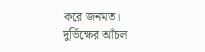করে জনমত।
দুর্ভিক্ষের আঁচল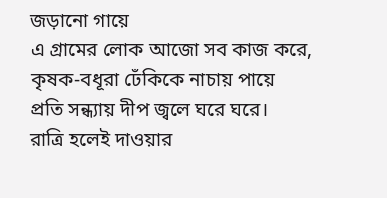জড়ানো গায়ে
এ গ্রামের লোক আজো সব কাজ করে,
কৃষক-বধূরা ঢেঁকিকে নাচায় পায়ে
প্রতি সন্ধ্যায় দীপ জ্বলে ঘরে ঘরে।
রাত্রি হলেই দাওয়ার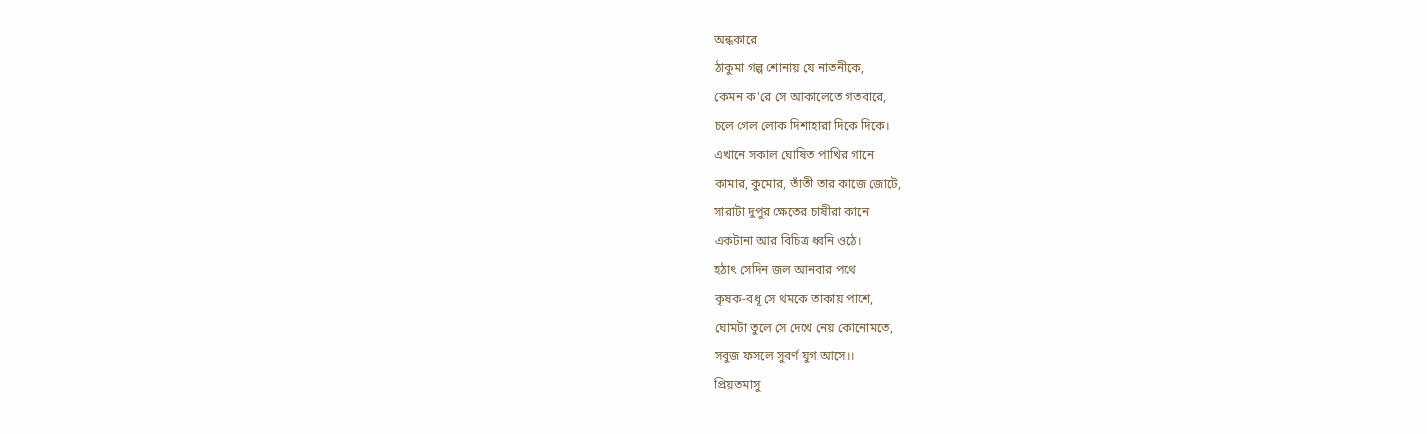অন্ধকারে
ঠাকুমা গল্প শোনায় যে নাতনীকে,
কেমন ক'রে সে আকালেতে গতবারে,
চলে গেল লোক দিশাহারা দিকে দিকে।
এখানে সকাল ঘোষিত পাখির গানে
কামার, কুমোর, তাঁতী তার কাজে জোটে,
সারাটা দুপুর ক্ষেতের চাষীরা কানে
একটানা আর বিচিত্র ধ্বনি ওঠে।
হঠাৎ সেদিন জল আনবার পথে
কৃষক-বধূ সে থমকে তাকায় পাশে,
ঘোমটা তুলে সে দেখে নেয় কোনোমতে,
সবুজ ফসলে সুবর্ণ যুগ আসে।।
প্রিয়তমাসু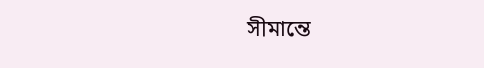সীমান্তে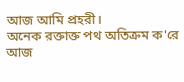আজ আমি প্রহরী।
অনেক রক্তাক্ত পথ অতিক্রম ক'রে
আজ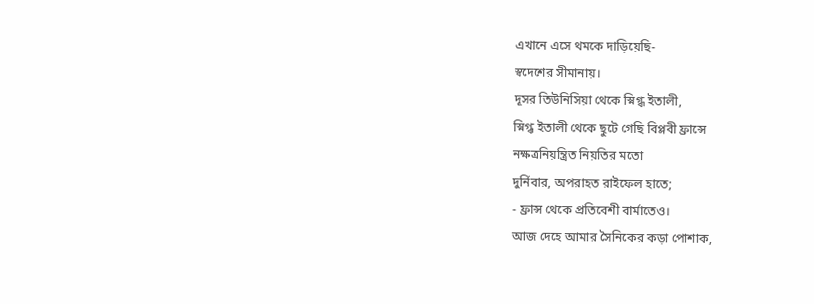এখানে এসে থমকে দাড়িয়েছি-
স্বদেশের সীমানায়।
দূসর তিউনিসিয়া থেকে স্নিগ্ধ ইতালী,
স্নিগ্ধ ইতালী থেকে ছুটে গেছি বিপ্লবী ফ্রান্সে
নক্ষত্রনিয়ন্ত্রিত নিয়তির মতো
দুর্নিবার, অপরাহত রাইফেল হাতে;
- ফ্রান্স থেকে প্রতিবেশী বার্মাতেও।
আজ দেহে আমার সৈনিকের কড়া পোশাক,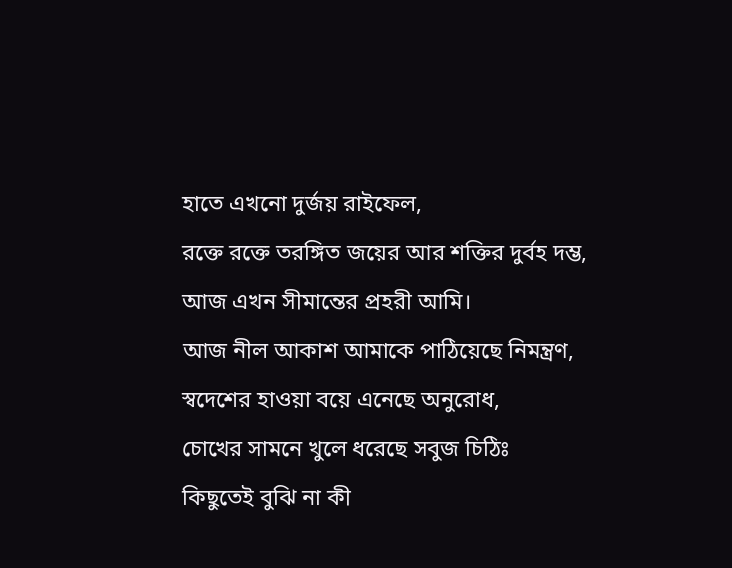হাতে এখনো দুর্জয় রাইফেল,
রক্তে রক্তে তরঙ্গিত জয়ের আর শক্তির দুর্বহ দম্ভ,
আজ এখন সীমান্তের প্রহরী আমি।
আজ নীল আকাশ আমাকে পাঠিয়েছে নিমন্ত্রণ,
স্বদেশের হাওয়া বয়ে এনেছে অনুরোধ,
চোখের সামনে খুলে ধরেছে সবুজ চিঠিঃ
কিছুতেই বুঝি না কী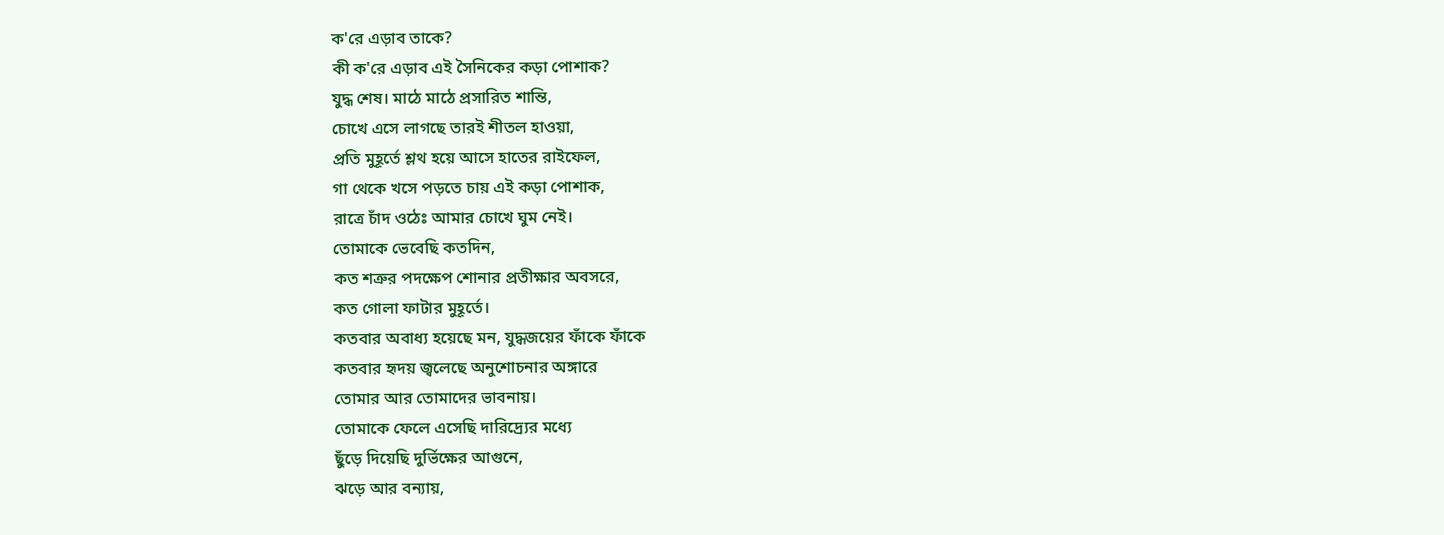ক'রে এড়াব তাকে?
কী ক'রে এড়াব এই সৈনিকের কড়া পোশাক?
যুদ্ধ শেষ। মাঠে মাঠে প্রসারিত শান্তি,
চোখে এসে লাগছে তারই শীতল হাওয়া,
প্রতি মুহূর্তে শ্লথ হয়ে আসে হাতের রাইফেল,
গা থেকে খসে পড়তে চায় এই কড়া পোশাক,
রাত্রে চাঁদ ওঠেঃ আমার চোখে ঘুম নেই।
তোমাকে ভেবেছি কতদিন,
কত শত্রুর পদক্ষেপ শোনার প্রতীক্ষার অবসরে,
কত গোলা ফাটার মুহূর্তে।
কতবার অবাধ্য হয়েছে মন, যুদ্ধজয়ের ফাঁকে ফাঁকে
কতবার হৃদয় জ্বলেছে অনুশোচনার অঙ্গারে
তোমার আর তোমাদের ভাবনায়।
তোমাকে ফেলে এসেছি দারিদ্র্যের মধ্যে
ছুঁড়ে দিয়েছি দুর্ভিক্ষের আগুনে,
ঝড়ে আর বন্যায়,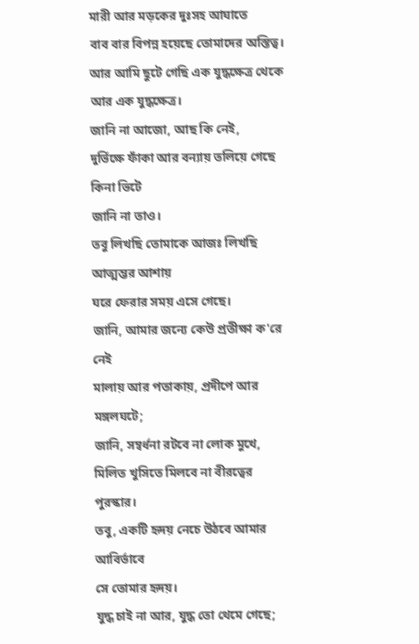মারী আর মড়কের দুঃসহ আঘাতে
বাব বার বিপন্ন হয়েছে তোমাদের অস্তিত্ব।
আর আমি ছুটে গেছি এক যুদ্ধক্ষেত্র থেকে আর এক যুদ্ধক্ষেত্র।
জানি না আজো, আছ কি নেই,
দুর্ভিক্ষে ফাঁকা আর বন্যায় তলিয়ে গেছে কিনা ভিটে
জানি না তাও।
তবু লিখছি তোমাকে আজঃ লিখছি আত্মম্ভর আশায়
ঘরে ফেরার সময় এসে গেছে।
জানি, আমার জন্যে কেউ প্রতীক্ষা ক'রে নেই
মালায় আর পতাকায়, প্রদীপে আর মঙ্গলঘটে;
জানি, সম্বর্ধনা রটবে না লোক মুখে,
মিলিত খুসিতে মিলবে না বীরত্বের পুরস্কার।
তবু, একটি হৃদয় নেচে উঠবে আমার আবির্ভাবে
সে তোমার হৃদয়।
যুদ্ধ চাই না আর, যুদ্ধ তো থেমে গেছে;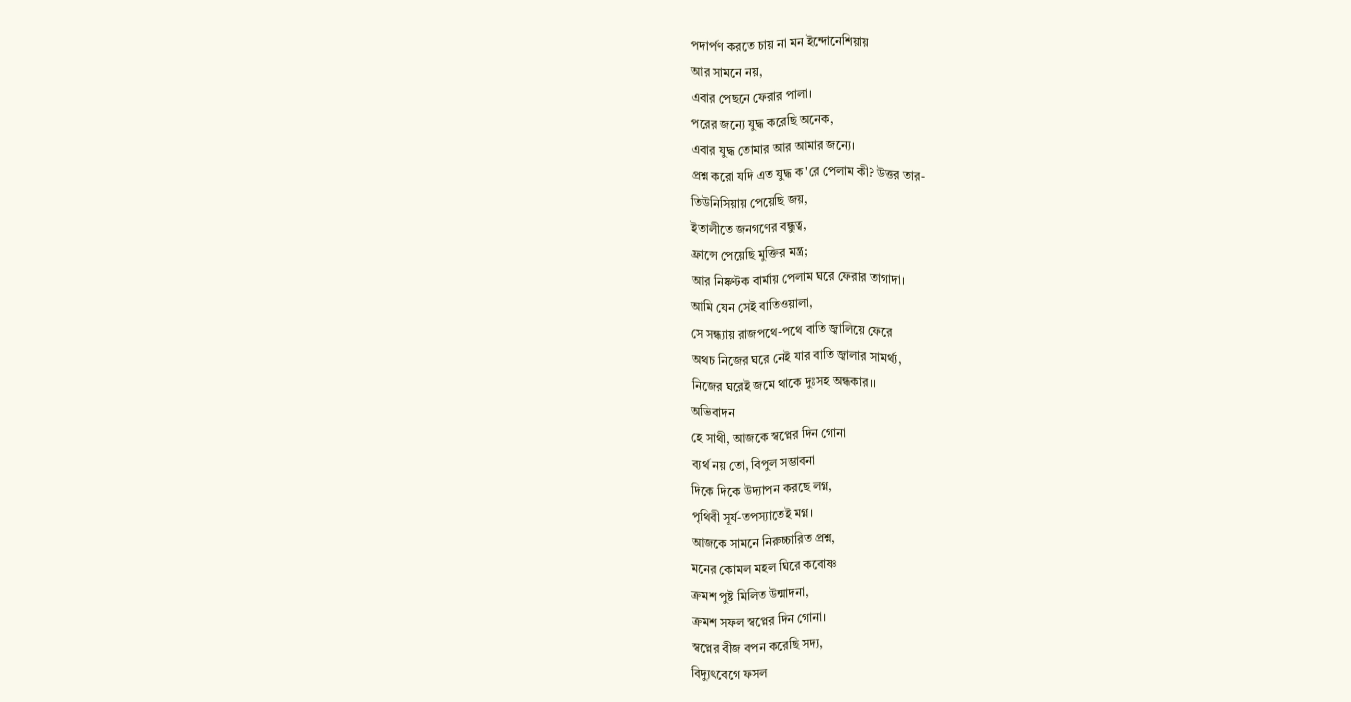পদার্পণ করতে চায় না মন ইন্দোনেশিয়ায়
আর সামনে নয়,
এবার পেছনে ফেরার পালা।
পরের জন্যে যুদ্ধ করেছি অনেক,
এবার যুদ্ধ তোমার আর আমার জন্যে।
প্রশ্ন করো যদি এত যুদ্ধ ক'রে পেলাম কী? উত্তর তার-
তিউনিসিয়ায় পেয়েছি জয়,
ইতালীতে জনগণের বন্ধুত্ব,
ফ্রান্সে পেয়েছি মুক্তির মন্ত্র;
আর নিষ্কণ্টক বার্মায় পেলাম ঘরে ফেরার তাগাদা।
আমি যেন সেই বাতিওয়ালা,
সে সন্ধ্যায় রাজপথে-পথে বাতি জ্বালিয়ে ফেরে
অথচ নিজের ঘরে নেই যার বাতি জ্বালার সামর্থ্য,
নিজের ঘরেই জমে থাকে দুঃসহ অন্ধকার।।
অভিবাদন
হে সাথী, আজকে স্বপ্নের দিন গোনা
ব্যর্থ নয় তো, বিপুল সম্ভাবনা
দিকে দিকে উদ্যাপন করছে লগ্ন,
পৃথিবী সূর্য-তপস্যাতেই মগ্ন।
আজকে সামনে নিরুচ্চারিত প্রশ্ন,
মনের কোমল মহল ঘিরে কবোষ্ণ
ক্রমশ পুষ্ট মিলিত উন্মাদনা,
ক্রমশ সফল স্বপ্নের দিন গোনা।
স্বপ্নের বীজ বপন করেছি সদ্য,
বিদ্যুৎবেগে ফসল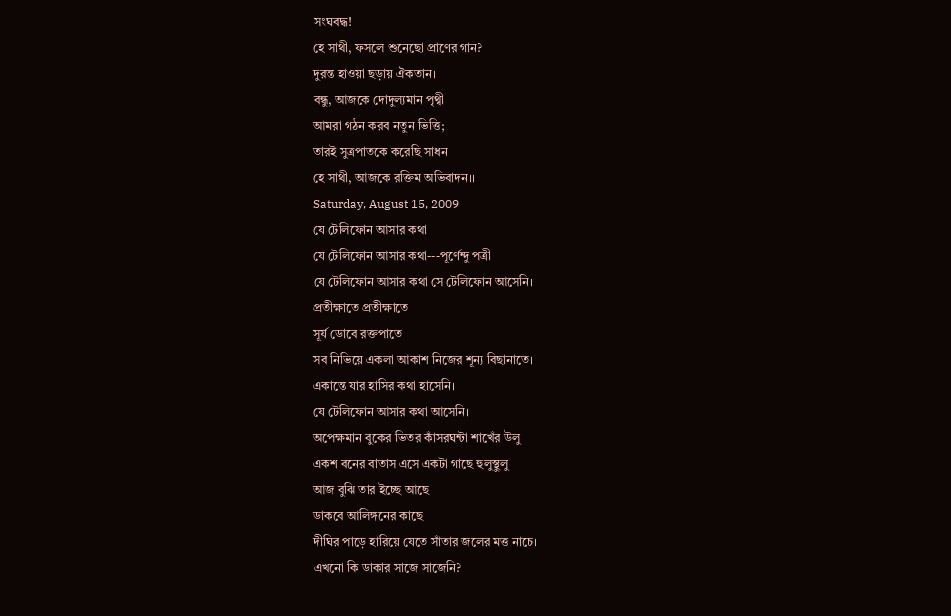সংঘবদ্ধ!
হে সাথী, ফসলে শুনেছো প্রাণের গান?
দুরন্ত হাওয়া ছড়ায় ঐকতান।
বন্ধু, আজকে দোদুল্যমান পৃথ্বী
আমরা গঠন করব নতুন ভিত্তি;
তারই সুত্রপাতকে করেছি সাধন
হে সাথী, আজকে রক্তিম অভিবাদন।।
Saturday, August 15, 2009
যে টেলিফোন আসার কথা
যে টেলিফোন আসার কথা---পূর্ণেন্দু পত্রী
যে টেলিফোন আসার কথা সে টেলিফোন আসেনি।
প্রতীক্ষাতে প্রতীক্ষাতে
সূর্য ডোবে রক্তপাতে
সব নিভিয়ে একলা আকাশ নিজের শূন্য বিছানাতে।
একান্তে যার হাসির কথা হাসেনি।
যে টেলিফোন আসার কথা আসেনি।
অপেক্ষমান বুকের ভিতর কাঁসরঘন্টা শাখেঁর উলু
একশ বনের বাতাস এসে একটা গাছে হুলুস্থুলু
আজ বুঝি তার ইচ্ছে আছে
ডাকবে আলিঙ্গনের কাছে
দীঘির পাড়ে হারিয়ে যেতে সাঁতার জলের মত্ত নাচে।
এখনো কি ডাকার সাজে সাজেনি?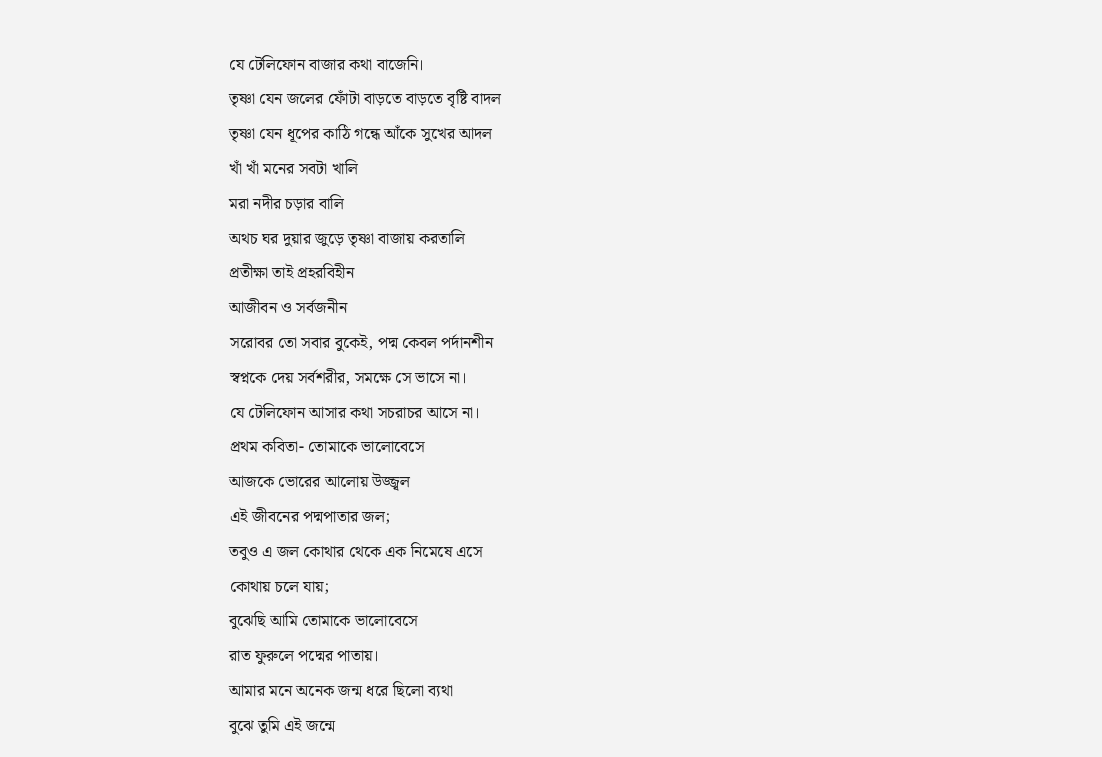যে টেলিফোন বাজার কথা বাজেনি।
তৃষ্ণা যেন জলের ফোঁটা বাড়তে বাড়তে বৃষ্টি বাদল
তৃষ্ণা যেন ধূপের কাঠি গন্ধে আঁকে সুখের আদল
খাঁ খাঁ মনের সবটা খালি
মরা নদীর চড়ার বালি
অথচ ঘর দুয়ার জুড়ে তৃষ্ণা বাজায় করতালি
প্রতীক্ষা তাই প্রহরবিহীন
আজীবন ও সর্বজনীন
সরোবর তো সবার বুকেই, পদ্ম কেবল পর্দানশীন
স্বপ্নকে দেয় সর্বশরীর, সমক্ষে সে ভাসে না।
যে টেলিফোন আসার কথা সচরাচর আসে না।
প্রথম কবিতা- তোমাকে ভালোবেসে
আজকে ভোরের আলোয় উজ্জ্বল
এই জীবনের পদ্মপাতার জল;
তবুও এ জল কোথার থেকে এক নিমেষে এসে
কোথায় চলে যায়;
বুঝেছি আমি তোমাকে ভালোবেসে
রাত ফুরুলে পদ্মের পাতায়।
আমার মনে অনেক জন্ম ধরে ছিলো ব্যথা
বুঝে তুমি এই জন্মে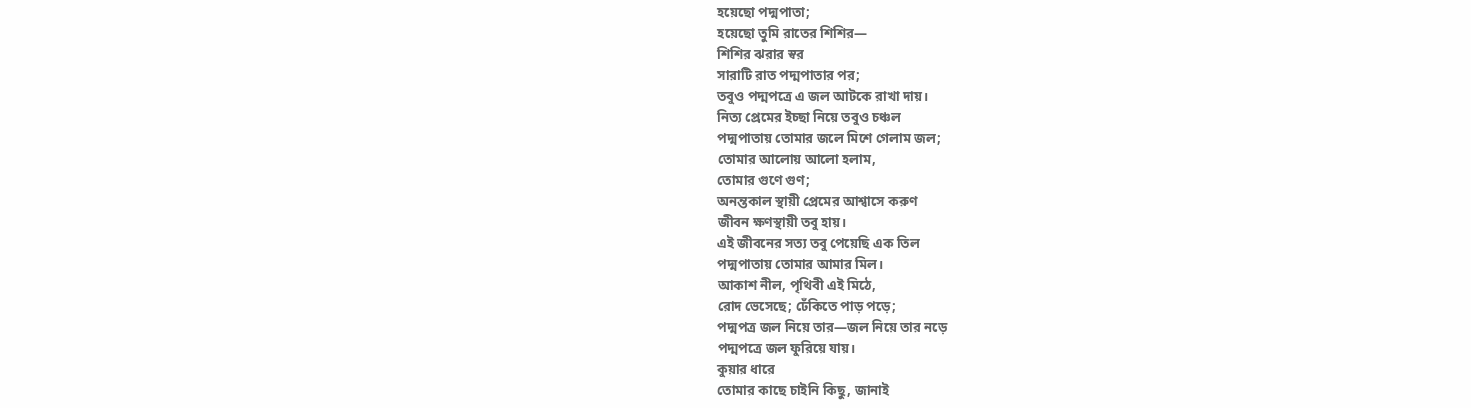হয়েছো পদ্মপাতা;
হয়েছো তুমি রাতের শিশির—
শিশির ঝরার স্বর
সারাটি রাত পদ্মপাতার পর;
তবুও পদ্মপত্রে এ জল আটকে রাখা দায়।
নিত্য প্রেমের ইচ্ছা নিয়ে তবুও চঞ্চল
পদ্মপাতায় তোমার জলে মিশে গেলাম জল;
তোমার আলোয় আলো হলাম,
তোমার গুণে গুণ;
অনন্তকাল স্থায়ী প্রেমের আশ্বাসে করুণ
জীবন ক্ষণস্থায়ী তবু হায়।
এই জীবনের সত্য তবু পেয়েছি এক তিল
পদ্মপাতায় তোমার আমার মিল।
আকাশ নীল, পৃথিবী এই মিঠে,
রোদ ভেসেছে; ঢেঁকিতে পাড় পড়ে;
পদ্মপত্র জল নিয়ে তার—জল নিয়ে তার নড়ে
পদ্মপত্রে জল ফুরিয়ে যায়।
কুয়ার ধারে
তোমার কাছে চাইনি কিছু, জানাই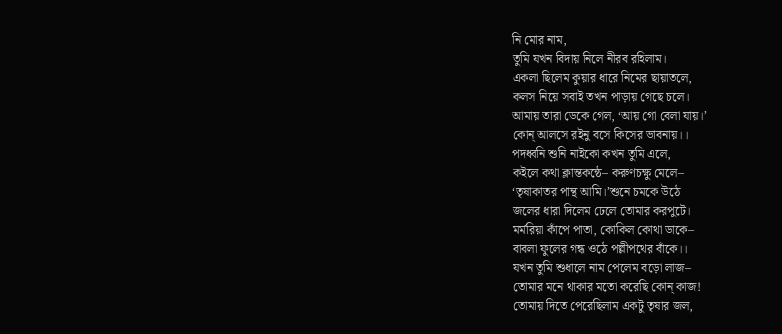নি মোর নাম,
তুমি যখন বিদায় নিলে নীরব রহিলাম।
একলা ছিলেম কুয়ার ধারে নিমের ছায়াতলে,
কলস নিয়ে সবাই তখন পাড়ায় গেছে চলে।
আমায় তারা ডেকে গেল, ‘আয় গো বেলা যায়।’
কোন্ আলসে রইনু বসে কিসের ভাবনায়।।
পদধ্বনি শুনি নাইকো কখন তুমি এলে,
কইলে কথা ক্লান্তকন্ঠে– করুণচক্ষু মেলে–
‘তৃষাকাতর পান্থ আমি।’শুনে চমকে উঠে
জলের ধারা দিলেম ঢেলে তোমার করপুটে।
মর্মরিয়া কাঁপে পাতা, কোকিল কোথা ডাকে–
বাবলা ফুলের গন্ধ ওঠে পল্লীপথের বাঁকে।।
যখন তুমি শুধালে নাম পেলেম বড়ো লাজ–
তোমার মনে থাকার মতো করেছি কোন্ কাজ!
তোমায় দিতে পেরেছিলাম একটু তৃষার জল,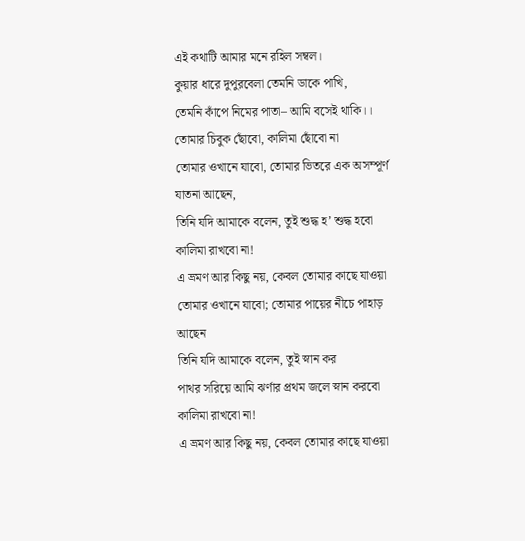এই কথাটি আমার মনে রহিল সম্বল।
কুয়ার ধারে দুপুরবেলা তেমনি ডাকে পাখি,
তেমনি কাঁপে নিমের পাতা– আমি বসেই থাকি।।
তোমার চিবুক ছোঁবো, কালিমা ছোঁবো না
তোমার ওখানে যাবো, তোমার ভিতরে এক অসম্পূর্ণ যাতনা আছেন,
তিনি যদি আমাকে বলেন, তুই শুদ্ধ হ’ শুদ্ধ হবো
কালিমা রাখবো না!
এ ভ্রমণ আর কিছু নয়, কেবল তোমার কাছে যাওয়া
তোমার ওখানে যাবো; তোমার পায়ের নীচে পাহাড় আছেন
তিনি যদি আমাকে বলেন, তুই স্নান কর
পাথর সরিয়ে আমি ঝর্ণার প্রথম জলে স্নান করবো
কালিমা রাখবো না!
এ ভ্রমণ আর কিছু নয়, কেবল তোমার কাছে যাওয়া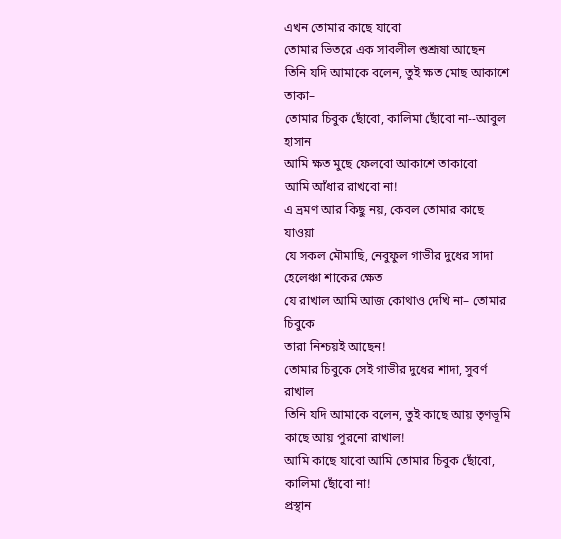এখন তোমার কাছে যাবো
তোমার ভিতরে এক সাবলীল শুশ্রূষা আছেন
তিনি যদি আমাকে বলেন, তুই ক্ষত মোছ আকাশে তাকা–
তোমার চিবুক ছোঁবো, কালিমা ছোঁবো না--আবুল হাসান
আমি ক্ষত মুছে ফেলবো আকাশে তাকাবো
আমি আঁধার রাখবো না!
এ ভ্রমণ আর কিছু নয়, কেবল তোমার কাছে যাওয়া
যে সকল মৌমাছি, নেবুফুল গাভীর দুধের সাদা
হেলেঞ্চা শাকের ক্ষেত
যে রাখাল আমি আজ কোথাও দেখি না– তোমার চিবুকে
তারা নিশ্চয়ই আছেন!
তোমার চিবুকে সেই গাভীর দুধের শাদা, সুবর্ণ রাখাল
তিনি যদি আমাকে বলেন, তুই কাছে আয় তৃণভূমি
কাছে আয় পুরনো রাখাল!
আমি কাছে যাবো আমি তোমার চিবুক ছোঁবো, কালিমা ছোঁবো না!
প্রস্থান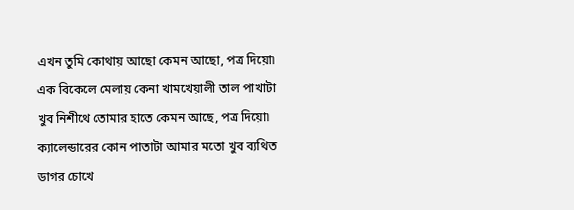এখন তুমি কোথায় আছো কেমন আছো, পত্র দিয়ো৷
এক বিকেলে মেলায় কেনা খামখেয়ালী তাল পাখাটা
খুব নিশীথে তোমার হাতে কেমন আছে, পত্র দিয়ো৷
ক্যালেন্ডারের কোন পাতাটা আমার মতো খুব ব্যথিত
ডাগর চোখে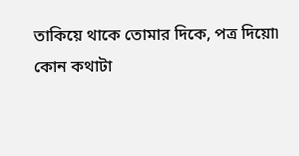তাকিয়ে থাকে তোমার দিকে, পত্র দিয়ো৷
কোন কথাটা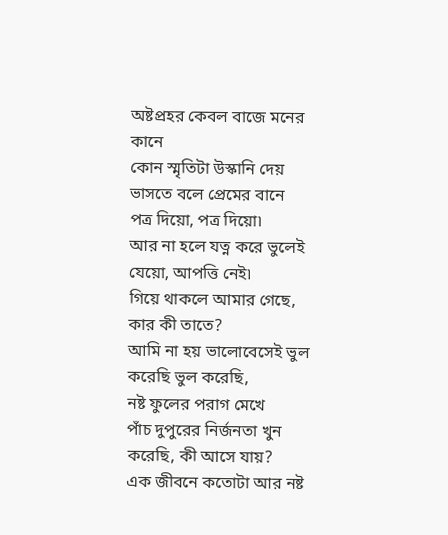অষ্টপ্রহর কেবল বাজে মনের কানে
কোন স্মৃতিটা উস্কানি দেয় ভাসতে বলে প্রেমের বানে
পত্র দিয়ো, পত্র দিয়ো৷
আর না হলে যত্ন করে ভুলেই যেয়ো, আপত্তি নেই৷
গিয়ে থাকলে আমার গেছে, কার কী তাতে?
আমি না হয় ভালোবেসেই ভুল করেছি ভুল করেছি,
নষ্ট ফুলের পরাগ মেখে
পাঁচ দুপুরের নির্জনতা খুন করেছি, কী আসে যায়?
এক জীবনে কতোটা আর নষ্ট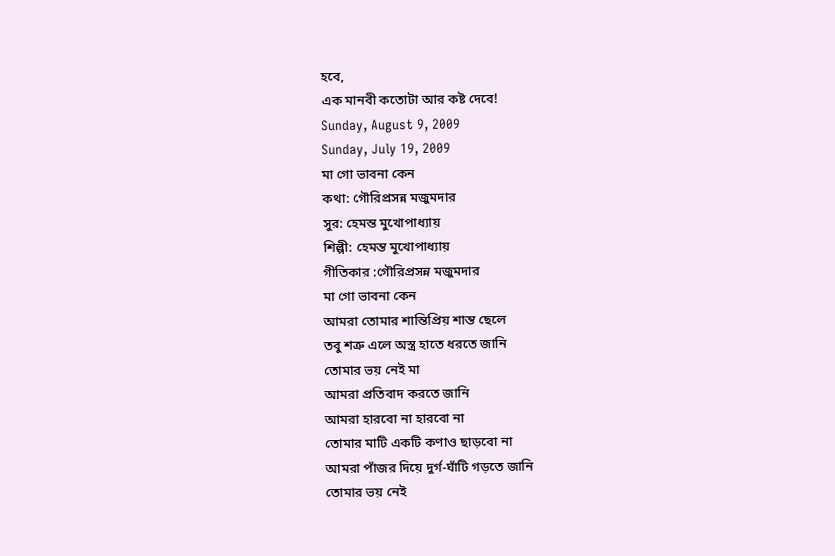হবে,
এক মানবী কতোটা আর কষ্ট দেবে!
Sunday, August 9, 2009
Sunday, July 19, 2009
মা গো ভাবনা কেন
কথা: গৌরিপ্রসন্ন মজুমদার
সুর: হেমন্ত মুখোপাধ্যায়
শিল্পী: হেমন্ত মুখোপাধ্যায়
গীতিকার :গৌরিপ্রসন্ন মজুমদার
মা গো ভাবনা কেন
আমরা তোমার শান্তিপ্রিয় শান্ত ছেলে
তবু শত্রু এলে অস্ত্র হাতে ধরতে জানি
তোমার ভয় নেই মা
আমরা প্রতিবাদ করতে জানি
আমরা হারবো না হারবো না
তোমার মাটি একটি কণাও ছাড়বো না
আমরা পাঁজর দিয়ে দুর্গ-ঘাঁটি গড়তে জানি
তোমার ভয় নেই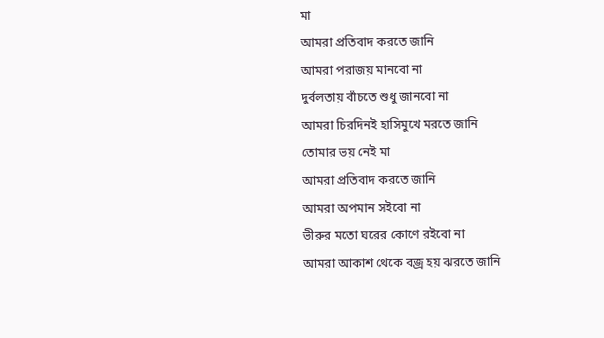মা
আমরা প্রতিবাদ করতে জানি
আমরা পরাজয় মানবো না
দুর্বলতায় বাঁচতে শুধু জানবো না
আমরা চিরদিনই হাসিমুখে মরতে জানি
তোমার ভয় নেই মা
আমরা প্রতিবাদ করতে জানি
আমরা অপমান সইবো না
ভীরুর মতো ঘরের কোণে রইবো না
আমরা আকাশ থেকে বজ্র হয় ঝরতে জানি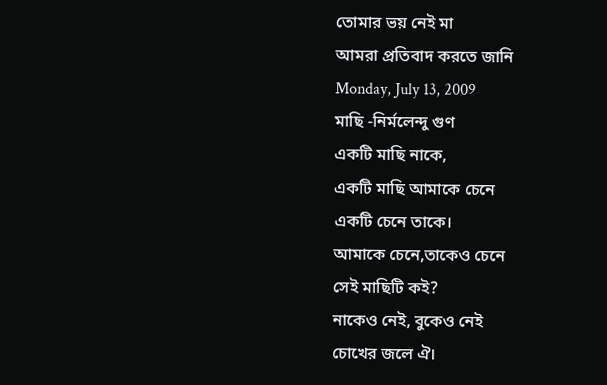তোমার ভয় নেই মা
আমরা প্রতিবাদ করতে জানি
Monday, July 13, 2009
মাছি -নির্মলেন্দু গুণ
একটি মাছি নাকে,
একটি মাছি আমাকে চেনে
একটি চেনে তাকে।
আমাকে চেনে,তাকেও চেনে
সেই মাছিটি কই?
নাকেও নেই, বুকেও নেই
চোখের জলে ঐ।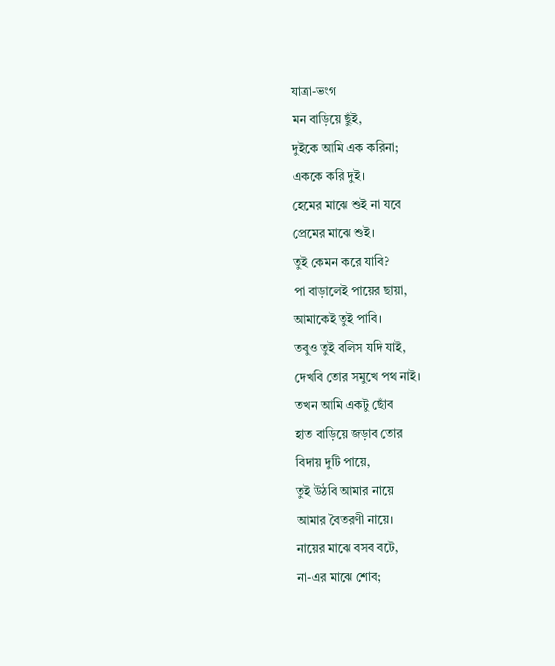যাত্রা-ভংগ
মন বাড়িয়ে ছুঁই,
দুইকে আমি এক করিনা;
এককে করি দুই।
হেমের মাঝে শুই না যবে
প্রেমের মাঝে শুই।
তুই কেমন করে যাবি?
পা বাড়ালেই পায়ের ছায়া,
আমাকেই তুই পাবি।
তবুও তুই বলিস যদি যাই,
দেখবি তোর সমুখে পথ নাই।
তখন আমি একটু ছোঁব
হাত বাড়িয়ে জড়াব তোর
বিদায় দুটি পায়ে,
তুই উঠবি আমার নায়ে
আমার বৈতরণী নায়ে।
নায়ের মাঝে বসব বটে,
না-এর মাঝে শোব;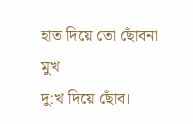হাত দিয়ে তো ছোঁবনা মুখ
দু:খ দিয়ে ছোঁব।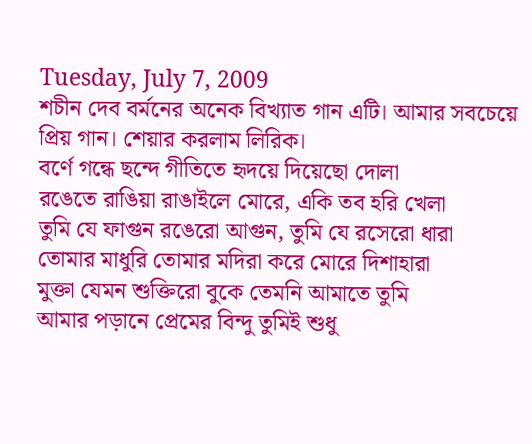Tuesday, July 7, 2009
শচীন দেব বর্মনের অনেক বিখ্যাত গান এটি। আমার সবচেয়ে প্রিয় গান। শেয়ার করলাম লিরিক।
বর্ণে গন্ধে ছন্দে গীতিতে হৃদয়ে দিয়েছো দোলা
রঙেতে রাঙিয়া রাঙাইলে মোরে, একি তব হরি খেলা
তুমি যে ফাগুন রঙেরো আগুন, তুমি যে রসেরো ধারা
তোমার মাধুরি তোমার মদিরা করে মোরে দিশাহারা
মুক্তা যেমন শুক্তিরো বুকে তেমনি আমাতে তুমি
আমার পড়ানে প্রেমের বিন্দু তুমিই শুধু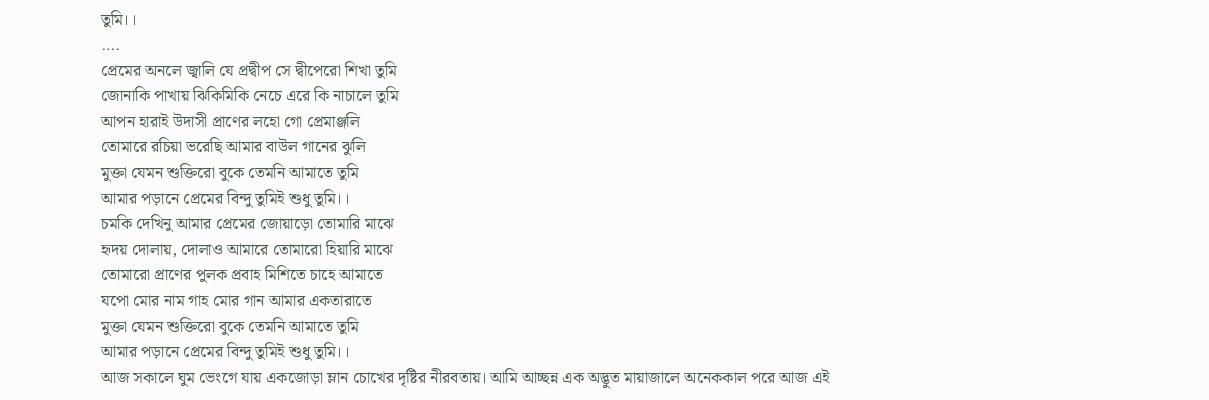তুমি।।
….
প্রেমের অনলে জ্বালি যে প্রদ্বীপ সে দ্বীপেরো শিখা তুমি
জোনাকি পাখায় ঝিকিমিকি নেচে এরে কি নাচালে তুমি
আপন হারাই উদাসী প্রাণের লহো গো প্রেমাঞ্জলি
তোমারে রচিয়া ভরেছি আমার বাউল গানের ঝুলি
মুক্তা যেমন শুক্তিরো বুকে তেমনি আমাতে তুমি
আমার পড়ানে প্রেমের বিন্দু তুমিই শুধু তুমি।।
চমকি দেখিনু আমার প্রেমের জোয়াড়ো তোমারি মাঝে
হৃদয় দোলায়, দোলাও আমারে তোমারো হিয়ারি মাঝে
তোমারো প্রাণের পুলক প্রবাহ মিশিতে চাহে আমাতে
যপো মোর নাম গাহ মোর গান আমার একতারাতে
মুক্তা যেমন শুক্তিরো বুকে তেমনি আমাতে তুমি
আমার পড়ানে প্রেমের বিন্দু তুমিই শুধু তুমি।।
আজ সকালে ঘুম ভেংগে যায় একজোড়া ম্লান চোখের দৃষ্টির নীরবতায়। আমি আচ্ছন্ন এক অদ্ভুত মায়াজালে অনেককাল পরে আজ এই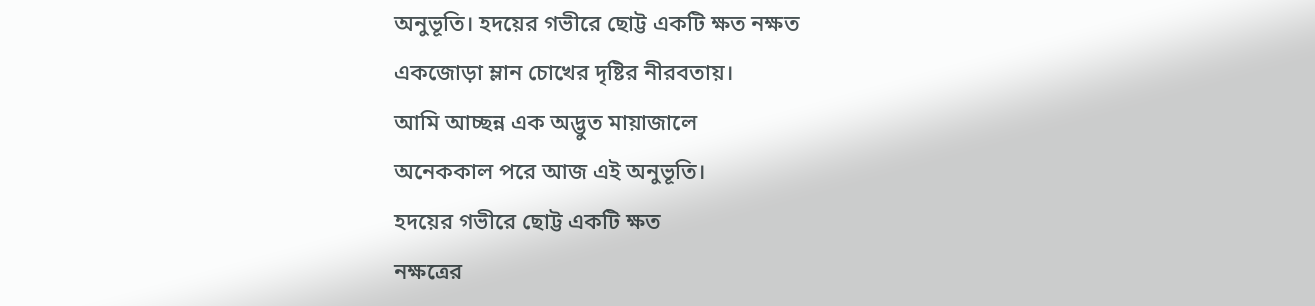অনুভূতি। হদয়ের গভীরে ছোট্ট একটি ক্ষত নক্ষত
একজোড়া ম্লান চোখের দৃষ্টির নীরবতায়।
আমি আচ্ছন্ন এক অদ্ভুত মায়াজালে
অনেককাল পরে আজ এই অনুভূতি।
হদয়ের গভীরে ছোট্ট একটি ক্ষত
নক্ষত্রের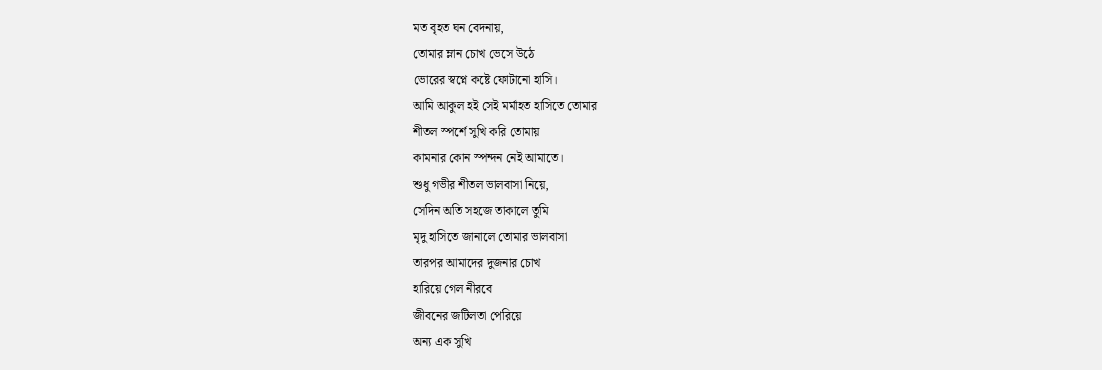মত বৃহত ঘন বেদনায়,
তোমার ম্লান চোখ ভেসে উঠে
ভোরের স্বপ্নে কষ্টে ফোটানো হাসি।
আমি আকুল হই সেই মর্মাহত হাসিতে তোমার
শীতল স্পর্শে সুখি করি তোমায়
কামনার কোন স্পন্দন নেই আমাতে।
শুধু গভীর শীতল ভালবাসা নিয়ে,
সেদিন অতি সহজে তাকালে তুমি
মৃদু হাসিতে জানালে তোমার ভালবাসা
তারপর আমাদের দুজনার চোখ
হারিয়ে গেল নীরবে
জীবনের জটিলতা পেরিয়ে
অন্য এক সুখি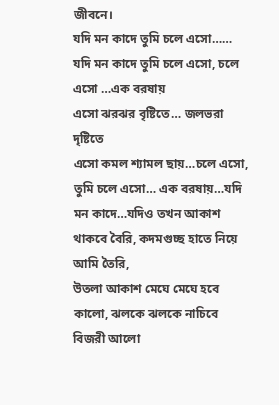জীবনে।
যদি মন কাদে তুমি চলে এসো……
যদি মন কাদে তুমি চলে এসো, চলে এসো …এক বরষায়
এসো ঝরঝর বৃষ্টিতে… জলভরা দৃষ্টিতে
এসো কমল শ্যামল ছায়…চলে এসো, তুমি চলে এসো… এক বরষায়…যদি মন কাদে…যদিও তখন আকাশ থাকবে বৈরি, কদমগুচ্ছ হাতে নিয়ে আমি তৈরি,
উতলা আকাশ মেঘে মেঘে হবে কালো, ঝলকে ঝলকে নাচিবে বিজরী আলো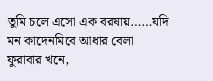তুমি চলে এসো এক বরষায়……যদি মন কাদেনমিবে আধার বেলা ফুরাবার খনে,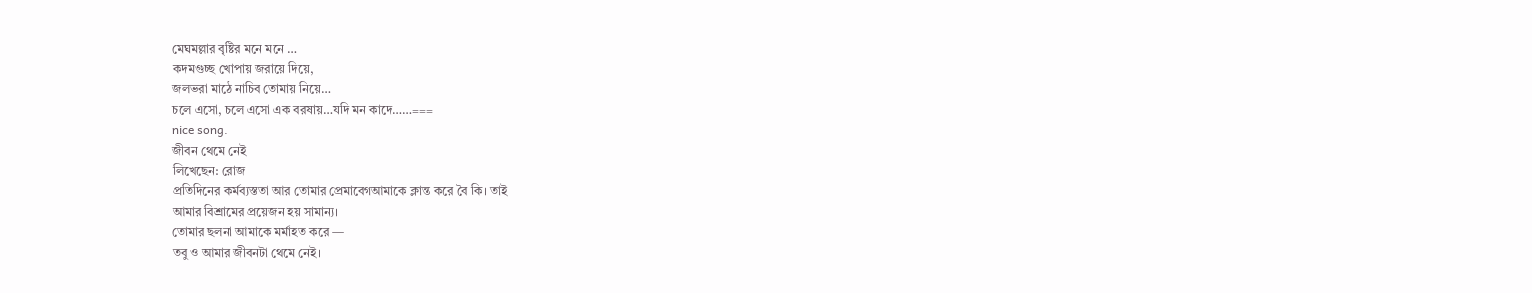মেঘমল্লার বৃষ্টির মনে মনে …
কদমগুচ্ছ খোপায় জরায়ে দিয়ে,
জলভরা মাঠে নাচিব তোমায় নিয়ে…
চলে এসো, চলে এসো এক বরষায়…যদি মন কাদে……===
nice song.
জীবন থেমে নেই
লিখেছেন: রোজ
প্রতিদিনের কর্মব্যস্ততা আর তোমার প্রেমাবেগআমাকে ক্লান্ত করে বৈ কি। তাই
আমার বিশ্রামের প্রয়েজন হয় সামান্য।
তোমার ছলনা আমাকে মর্মাহত করে —
তবু ও আমার জীবনটা থেমে নেই।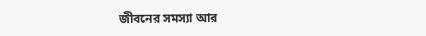জীবনের সমস্যা আর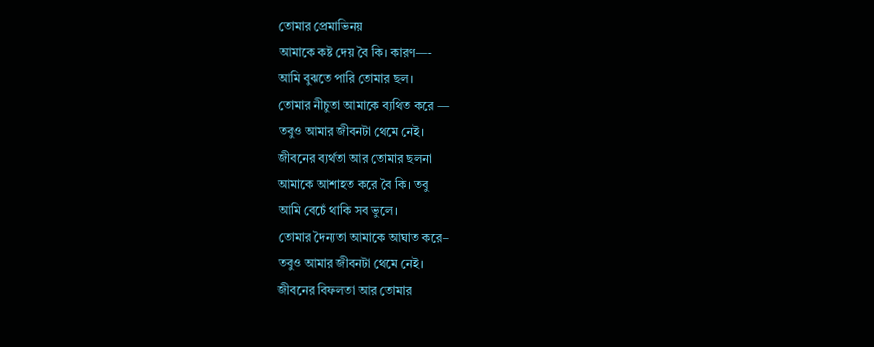তোমার প্রেমাভিনয়
আমাকে কষ্ট দেয় বৈ কি। কারণ—-
আমি বুঝতে পারি তোমার ছল।
তোমার নীচুতা আমাকে ব্যথিত করে —
তবুও আমার জীবনটা থেমে নেই।
জীবনের ব্যর্থতা আর তোমার ছলনা
আমাকে আশাহত করে বৈ কি। তবু
আমি বেচেঁ থাকি সব ভুলে।
তোমার দৈন্যতা আমাকে আঘাত করে–
তবুও আমার জীবনটা থেমে নেই।
জীবনের বিফলতা আর তোমার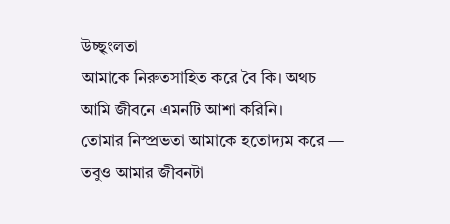উচ্ছৃংলতা
আমাকে নিরুতসাহিত করে বৈ কি। অথচ
আমি জীবনে এমনটি আশা করিনি।
তোমার নিস্প্রভতা আমাকে হতোদ্যম করে —
তবুও আমার জীবনটা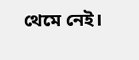থেমে নেই।